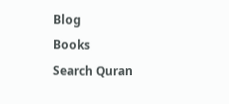Blog
Books
Search Quran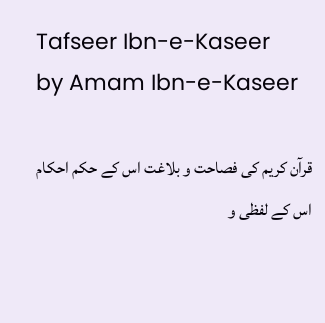Tafseer Ibn-e-Kaseer
by Amam Ibn-e-Kaseer

قرآن کریم کی فصاحت و بلاغت اس کے حکم احکام اس کے لفظی و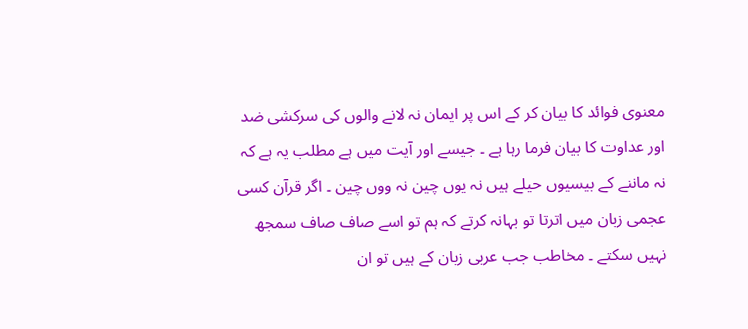معنوی فوائد کا بیان کر کے اس پر ایمان نہ لانے والوں کی سرکشی ضد اور عداوت کا بیان فرما رہا ہے ۔ جیسے اور آیت میں ہے مطلب یہ ہے کہ نہ ماننے کے بیسیوں حیلے ہیں نہ یوں چین نہ ووں چین ۔ اگر قرآن کسی عجمی زبان میں اترتا تو بہانہ کرتے کہ ہم تو اسے صاف صاف سمجھ نہیں سکتے ۔ مخاطب جب عربی زبان کے ہیں تو ان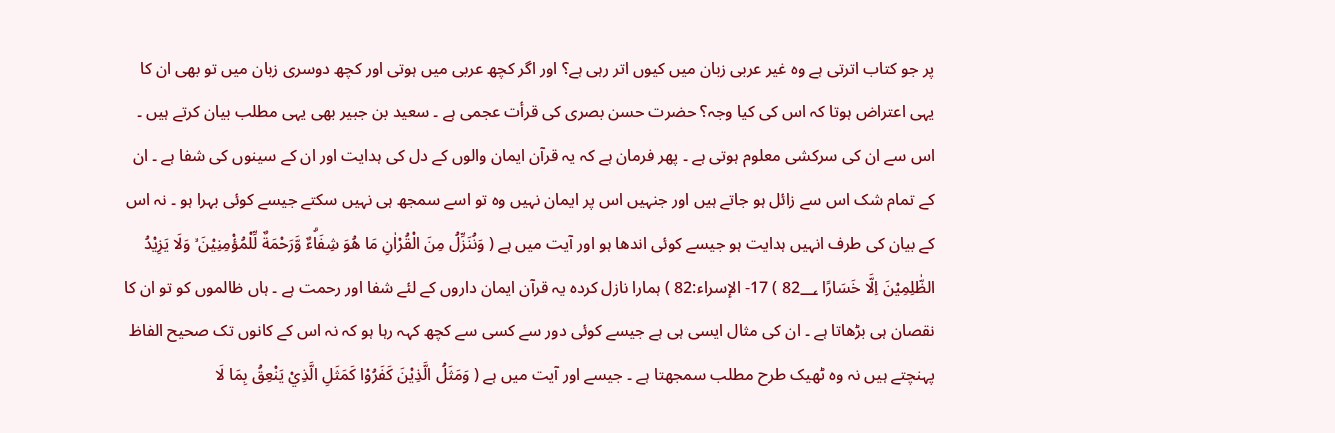پر جو کتاب اترتی ہے وہ غیر عربی زبان میں کیوں اتر رہی ہے؟ اور اگر کچھ عربی میں ہوتی اور کچھ دوسری زبان میں تو بھی ان کا یہی اعتراض ہوتا کہ اس کی کیا وجہ؟ حضرت حسن بصری کی قرأت عجمی ہے ۔ سعید بن جبیر بھی یہی مطلب بیان کرتے ہیں ۔ اس سے ان کی سرکشی معلوم ہوتی ہے ۔ پھر فرمان ہے کہ یہ قرآن ایمان والوں کے دل کی ہدایت اور ان کے سینوں کی شفا ہے ۔ ان کے تمام شک اس سے زائل ہو جاتے ہیں اور جنہیں اس پر ایمان نہیں وہ تو اسے سمجھ ہی نہیں سکتے جیسے کوئی بہرا ہو ۔ نہ اس کے بیان کی طرف انہیں ہدایت ہو جیسے کوئی اندھا ہو اور آیت میں ہے ( وَنُنَزِّلُ مِنَ الْقُرْاٰنِ مَا هُوَ شِفَاۗءٌ وَّرَحْمَةٌ لِّلْمُؤْمِنِيْنَ ۙ وَلَا يَزِيْدُ الظّٰلِمِيْنَ اِلَّا خَسَارًا 82؀ ) 17- الإسراء:82 ) ہمارا نازل کردہ یہ قرآن ایمان داروں کے لئے شفا اور رحمت ہے ۔ ہاں ظالموں کو تو ان کا نقصان ہی بڑھاتا ہے ۔ ان کی مثال ایسی ہی ہے جیسے کوئی دور سے کسی سے کچھ کہہ رہا ہو کہ نہ اس کے کانوں تک صحیح الفاظ پہنچتے ہیں نہ وہ ٹھیک طرح مطلب سمجھتا ہے ۔ جیسے اور آیت میں ہے ( وَمَثَلُ الَّذِيْنَ كَفَرُوْا كَمَثَلِ الَّذِيْ يَنْعِقُ بِمَا لَا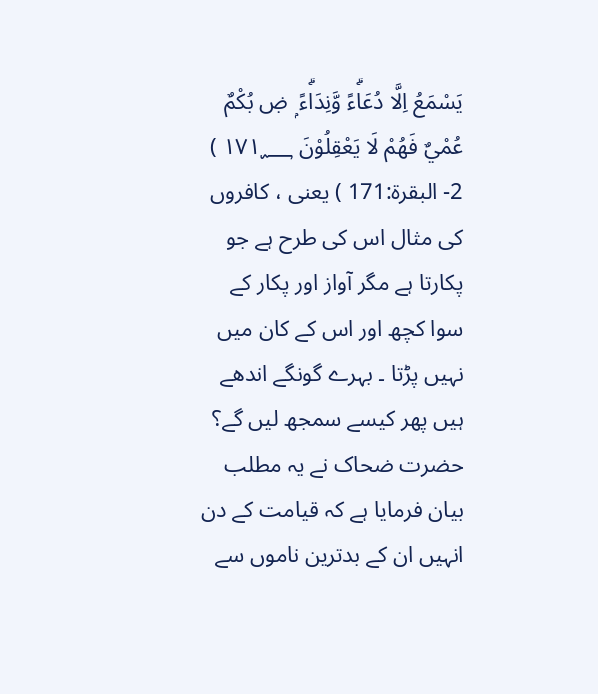يَسْمَعُ اِلَّا دُعَاۗءً وَّنِدَاۗءً ۭ ۻ بُكْمٌ عُمْيٌ فَهُمْ لَا يَعْقِلُوْنَ ١٧١؁ ) 2- البقرة:171 ) یعنی ، کافروں کی مثال اس کی طرح ہے جو پکارتا ہے مگر آواز اور پکار کے سوا کچھ اور اس کے کان میں نہیں پڑتا ۔ بہرے گونگے اندھے ہیں پھر کیسے سمجھ لیں گے؟ حضرت ضحاک نے یہ مطلب بیان فرمایا ہے کہ قیامت کے دن انہیں ان کے بدترین ناموں سے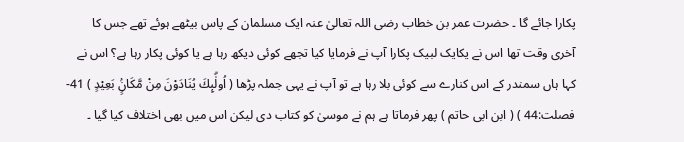پکارا جائے گا ۔ حضرت عمر بن خطاب رضی اللہ تعالیٰ عنہ ایک مسلمان کے پاس بیٹھے ہوئے تھے جس کا آخری وقت تھا اس نے یکایک لبیک پکارا آپ نے فرمایا کیا تجھے کوئی دیکھ رہا ہے یا کوئی پکار رہا ہے؟ اس نے کہا ہاں سمندر کے اس کنارے سے کوئی بلا رہا ہے تو آپ نے یہی جملہ پڑھا ( اُولٰۗىِٕكَ يُنَادَوْنَ مِنْ مَّكَانٍۢ بَعِيْدٍ ) 41- فصلت:44 ) ( ابن ابی حاتم ) پھر فرماتا ہے ہم نے موسیٰ کو کتاب دی لیکن اس میں بھی اختلاف کیا گیا ۔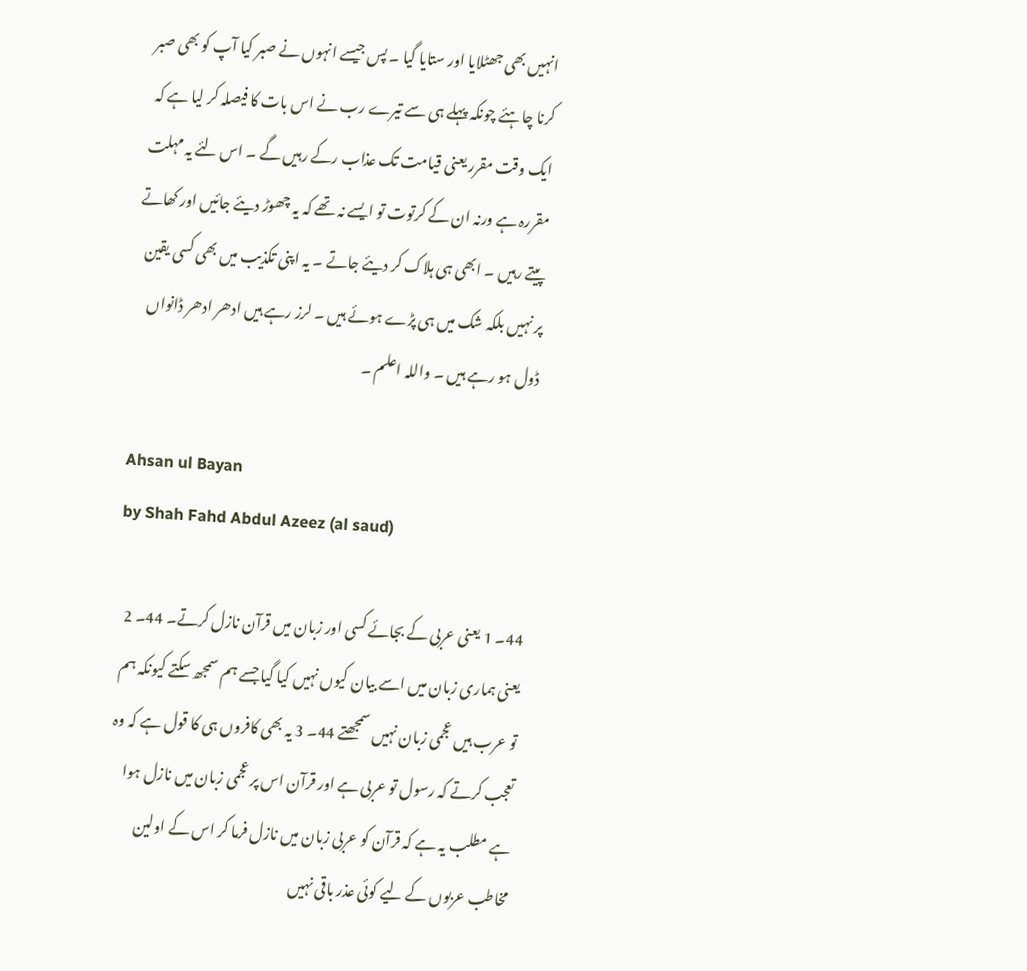انہیں بھی جھٹلایا اور ستایا گیا ۔ پس جیسے انہوں نے صبر کیا آپ کو بھی صبر کرنا چاہئے چونکہ پہلے ہی سے تیرے رب نے اس بات کا فیصلہ کر لیا ہے کہ ایک وقت مقرر یعنی قیامت تک عذاب رکے رہیں گے ۔ اس لئے یہ مہلت مقررہ ہے ورنہ ان کے کرتوت تو ایسے نہ تھے کہ یہ چھوڑ دیئے جائیں اور کھاتے پیتے رہیں ۔ ابھی ہی ہلاک کر دیئے جاتے ۔ یہ اپنی تکذیب میں بھی کسی یقین پر نہیں بلکہ شک میں ہی پڑے ہوئے ہیں ۔ لرز رہے ہیں ادھر ادھر ڈانواں ڈول ہو رہے ہیں ۔ واللہ اعلم ۔

Ahsan ul Bayan
by Shah Fahd Abdul Azeez (al saud)

44۔ 1 یعنی عربی کے بجائے کسی اور زبان میں قرآن نازل کرتے۔ 44۔ 2 یعنی ہماری زبان میں اسے بیان کیوں نہیں کیا گیا جسے ہم سمجھ سکتے کیونکہ ہم تو عرب ہیں عجمی زبان نہیں سمجھتے 44۔ 3 یہ بھی کافروں ہی کا قول ہے کہ وہ تعجب کرتے کہ رسول تو عربی ہے اور قرآن اس پر عجمی زبان میں نازل ہوا ہے مطلب یہ ہے کہ قرآن کو عربی زبان میں نازل فرما کر اس کے اولین مخاطب عربوں کے لیے کوئی عذر باقی نہیں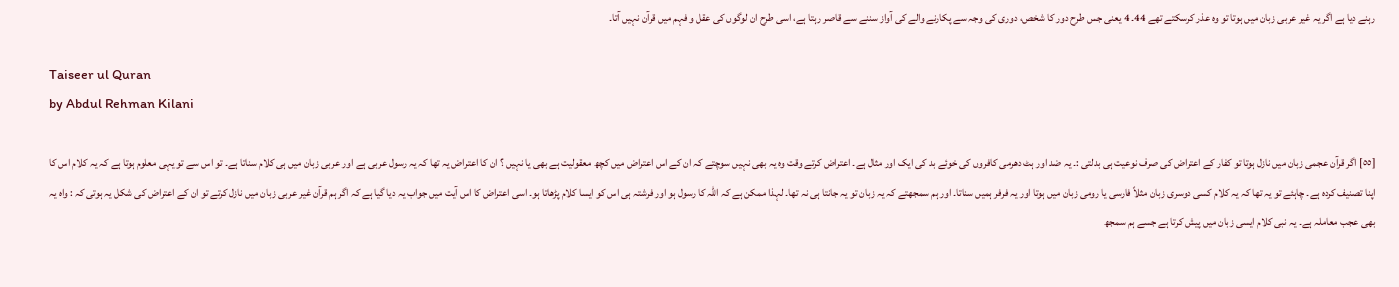رہنے دیا ہے اگر یہ غیر عربی زبان میں ہوتا تو وہ عذر کرسکتے تھے 44۔ 4 یعنی جس طرح دور کا شخص، دوری کی وجہ سے پکارنے والے کی آواز سننے سے قاصر رہتا ہے، اسی طرح ان لوگوں کی عقل و فہم میں قرآن نہیں آتا۔

Taiseer ul Quran
by Abdul Rehman Kilani

[٥٥] اگر قرآن عجمی زبان میں نازل ہوتا تو کفار کے اعتراض کی صرف نوعیت ہی بدلتی :۔ یہ ضد اور ہٹ دھرمی کافروں کی خوئے بد کی ایک اور مثال ہے۔ اعتراض کرتے وقت وہ یہ بھی نہیں سوچتے کہ ان کے اس اعتراض میں کچھ معقولیت ہے بھی یا نہیں ؟ ان کا اعتراض یہ تھا کہ یہ رسول عربی ہے اور عربی زبان میں ہی کلام سناتا ہے۔ تو اس سے تو یہی معلوم ہوتا ہے کہ یہ کلام اس کا اپنا تصنیف کردہ ہے۔ چاہئے تو یہ تھا کہ یہ کلام کسی دوسری زبان مثلاً فارسی یا رومی زبان میں ہوتا اور یہ فرفر ہمیں سناتا۔ اور ہم سمجھتے کہ یہ زبان تو یہ جانتا ہی نہ تھا۔ لہذا ممکن ہے کہ اللہ کا رسول ہو اور فرشتہ ہی اس کو ایسا کلام پڑھاتا ہو۔ اسی اعتراض کا اس آیت میں جواب یہ دیا گیا ہے کہ اگر ہم قرآن غیر عربی زبان میں نازل کرتے تو ان کے اعتراض کی شکل یہ ہوتی کہ : واہ یہ بھی عجب معاملہ ہے۔ یہ نبی کلام ایسی زبان میں پیش کرتا ہے جسے ہم سمجھ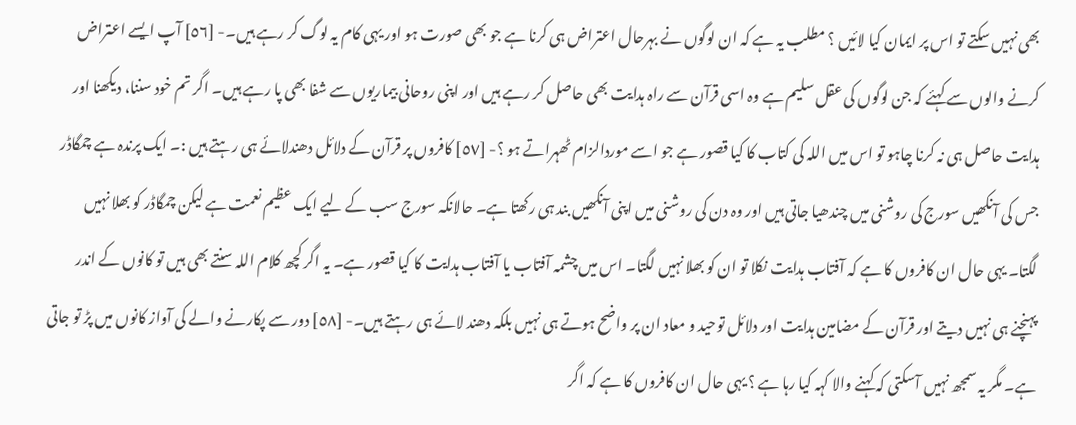بھی نہیں سکتے تو اس پر ایمان کیا لائیں ؟ مطلب یہ ہے کہ ان لوگوں نے بہرحال اعتراض ہی کرنا ہے جو بھی صورت ہو اور یہی کام یہ لوگ کر رہے ہیں۔- [٥٦] آپ ایسے اعتراض کرنے والوں سے کہئے کہ جن لوگوں کی عقل سلیم ہے وہ اسی قرآن سے راہ ہدایت بھی حاصل کر رہے ہیں اور اپنی روحانی بیماریوں سے شفا بھی پا رہے ہیں۔ اگر تم خود سننا، دیکھنا اور ہدایت حاصل ہی نہ کرنا چاہو تو اس میں اللہ کی کتاب کا کیا قصور ہے جو اسے موردالزام ٹھہراتے ہو ؟- [٥٧] کافروں پر قرآن کے دلائل دھندلائے ہی رہتے ہیں :۔ ایک پرندہ ہے چمگاڈر جس کی آنکھیں سورج کی روشنی میں چندھیا جاتی ہیں اور وہ دن کی روشنی میں اپنی آنکھیں بند ہی رکھتا ہے۔ حالانکہ سورج سب کے لیے ایک عظیم نعمت ہے لیکن چمگاڈر کو بھلا نہیں لگتا۔ یہی حال ان کافروں کا ہے کہ آفتاب ہدایت نکلا تو ان کو بھلا نہیں لگتا۔ اس میں چشمہ آفتاب یا آفتاب ہدایت کا کیا قصور ہے۔ یہ اگر کچھ کلام اللہ سنتے بھی ہیں تو کانوں کے اندر پہنچنے ہی نہیں دیتے اور قرآن کے مضامین ہدایت اور دلائل توحید و معاد ان پر واضح ہوتے ہی نہیں بلکہ دھند لائے ہی رہتے ہیں۔- [٥٨] دور سے پکارنے والے کی آواز کانوں میں پڑ تو جاتی ہے۔ مگر یہ سمجھ نہیں آسکتی کہ کہنے والا کہہ کیا رہا ہے ؟ یہی حال ان کافروں کا ہے کہ اگر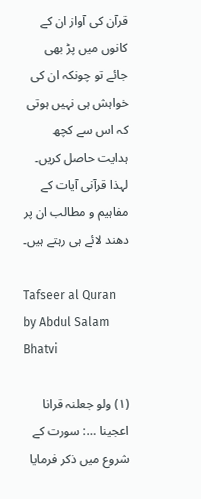قرآن کی آواز ان کے کانوں میں پڑ بھی جائے تو چونکہ ان کی خواہش ہی نہیں ہوتی کہ اس سے کچھ ہدایت حاصل کریں۔ لہذا قرآنی آیات کے مفاہیم و مطالب ان پر دھند لائے ہی رہتے ہیں۔

Tafseer al Quran
by Abdul Salam Bhatvi

(١) ولو جعلنہ قرانا اعجینا …: سورت کے شروع میں ذکر فرمایا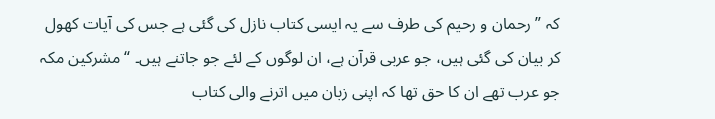کہ ” رحمان و رحیم کی طرف سے یہ ایسی کتاب نازل کی گئی ہے جس کی آیات کھول کر بیان کی گئی ہیں، جو عربی قرآن ہے، ان لوگوں کے لئے جو جاتنے ہیں۔ “ مشرکین مکہ جو عرب تھے ان کا حق تھا کہ اپنی زبان میں اترنے والی کتاب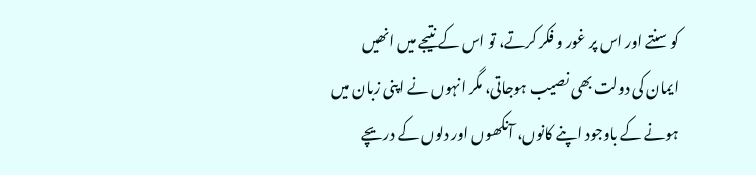کو سنتے اور اس پر غور و فکر کرتے، تو اس کے نتیجے میں انھیں ایمان کی دولت بھی نصیب ہوجاتی، مگر انہوں نے اپنی زبان میں ہونے کے باوجود اپنے کانوں، آنکھوں اور دلوں کے دریچے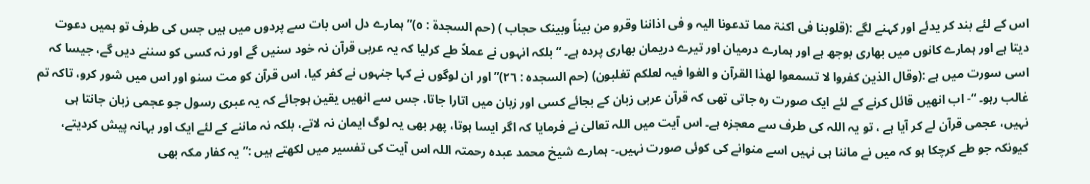اس کے لئے بند کر یدئے اور کہنے لگے :(قلوبنا فی اکنۃ مما تدعونا الیہ و فی اذاننا وقرو من بیناً وبینک حجاب ) (حم السجدۃ : ٥)” ہمارے دل اس بات سے پردوں میں ہیں جس کی طرف تو ہمیں دعوت دیتا ہے اور ہمارے کانوں میں بھاری بوجھ ہے اور ہمارے درمیان اور تیرے دریمان بھاری پردہ ہے۔ “ بلکہ انہوں نے عملاً طے کرلیا کہ یہ عربی قرآن نہ خود سنیں گے اور نہ کسی کو سننے دیں گے، جیسا کہ اسی سورت میں ہے :(وقال الذین کفروا لا تسمعوا لھذا القرآن و الغوا فیہ لعلکم تغلبون) (حم السجدہ : ٢٦)” اور ان لوگوں نے کہا جنہوں نے کفر کیا، اس قرآن کو مت سنو اور اس میں شور کرو، تاکہ تم غالب رہو۔ “- اب انھیں قائل کرنے کے لئے ایک صورت رہ جاتی تھی کہ قرآن عربی زبان کے بجائے کسی اور زبان میں اتارا جاتا، جس سے انھیں یقین ہوجائے کہ یہ عبری رسول جو عجمی زبان جانتا ہی نہیں، عجمی قرآن لے کر آیا ہے ، تو یہ اللہ کی طرف سے معجزہ ہے۔ اس آیت میں اللہ تعالیٰ نے فرمایا کہ اگر ایسا ہوتا، پھر بھی یہ لوگ ایمان نہ لاتے، بلکہ نہ ماننے کے لئے ایک اور بہانہ پیش کردیتے، کیونکہ جو طے کرچکا ہو کہ میں نے ماننا ہی نہیں اسے منوانے کی کوئی صورت نہیں۔- ہمارے شیخ محمد عبدہ رحمتہ اللہ اس آیت کی تفسیر میں لکھتے ہیں :” یہ کفار مکہ بھی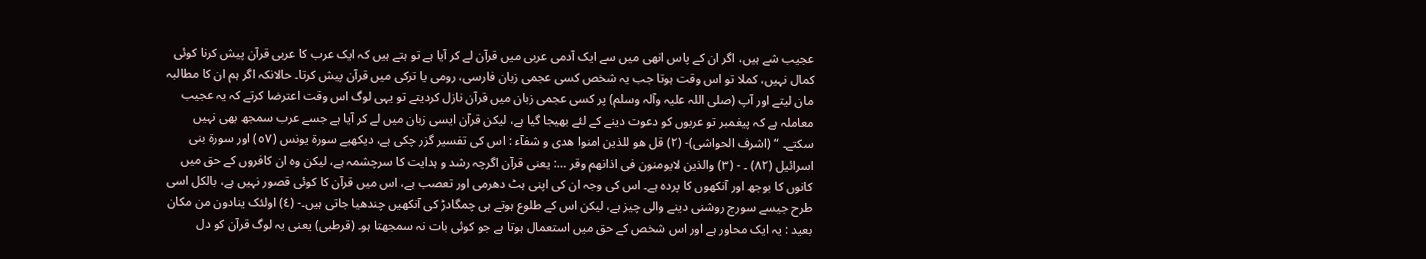عجیب شے ہیں، اگر ان کے پاس انھی میں سے ایک آدمی عربی میں قرآن لے کر آیا ہے تو ہتے ہیں کہ ایک عرب کا عربی قرآن پیش کرنا کوئی کمال نہیں، کملا تو اس وقت ہوتا جب یہ شخص کسی عجمی زبان فارسی، رومی یا ترکی میں قرآن پیش کرتا۔ حالانکہ اگر ہم ان کا مطالبہ مان لیتے اور آپ (صلی اللہ علیہ وآلہ وسلم) پر کسی عجمی زبان میں قرآن نازل کردیتے تو یہی لوگ اس وقت اعترضا کرتے کہ یہ عجیب معاملہ ہے کہ پیغمبر تو عربوں کو دعوت دینے کے لئے بھیجا گیا ہے، لیکن قرآن ایسی زبان میں لے کر آیا ہے جسے عرب سمجھ بھی نہیں سکتے۔ “ (اشرف الحواشی)- (٢) قل ھو للذین امنوا ھدی و شفآء : اس کی تفسیر گزر چکی ہے، دیکھیے سورة یونس (٥٧) اور سورة بنی اسرائیل (٨٢) ۔ - (٣) والذین لایومنون فی اذانھم وقر …: یعنی قرآن اگرچہ رشد و ہدایت کا سرچشمہ ہے، لیکن وہ ان کافروں کے حق میں کانوں کا بوجھ اور آنکھوں کا پردہ ہے۔ اس کی وجہ ان کی اپنی ہٹ دھرمی اور تعصب ہے، اس میں قرآن کا کوئی قصور نہیں ہے، بالکل اسی طرح جیسے سورج روشنی دینے والی چیز ہے، لیکن اس کے طلوع ہوتے ہی چمگادڑ کی آنکھیں چندھیا جاتی ہیں۔- (٤) اولئک ینادون من مکان بعید : یہ ایک محاور ہے اور اس شخص کے حق میں استعمال ہوتا ہے جو کوئی بات نہ سمجھتا ہو۔ (قرطبی) یعنی یہ لوگ قرآن کو دل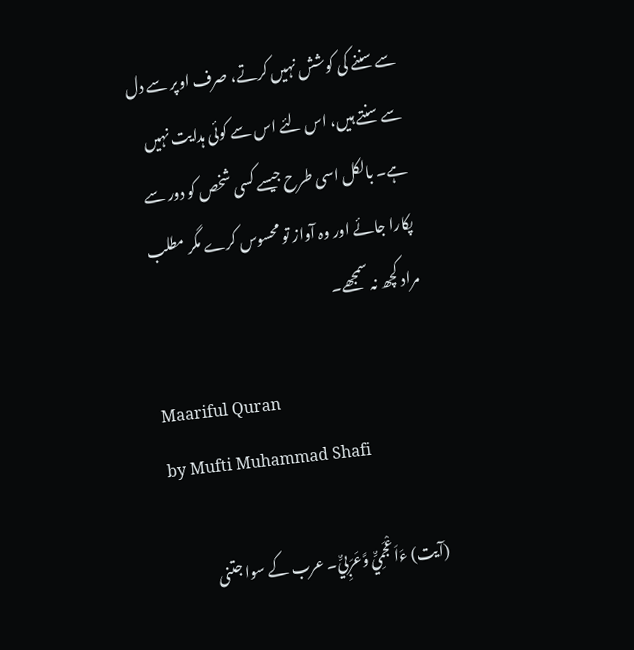سے سننے کی کوشش نہیں کرتے، صرف اوپر سے دل سے سنتے ہیں، اس لئے اس سے کوئی ہدایت نہیں ہے۔ بالکل اسی طرح جیسے کسی شخص کو دور سے پکارا جائے اور وہ آواز تو محسوس کرے مگر مطلب مراد کچھ نہ سمجھے۔

Maariful Quran
by Mufti Muhammad Shafi

(آیت) ءَاَعْجَمِيٌّ وَّعَرَبِيٌّ۔ عرب کے سوا جتنی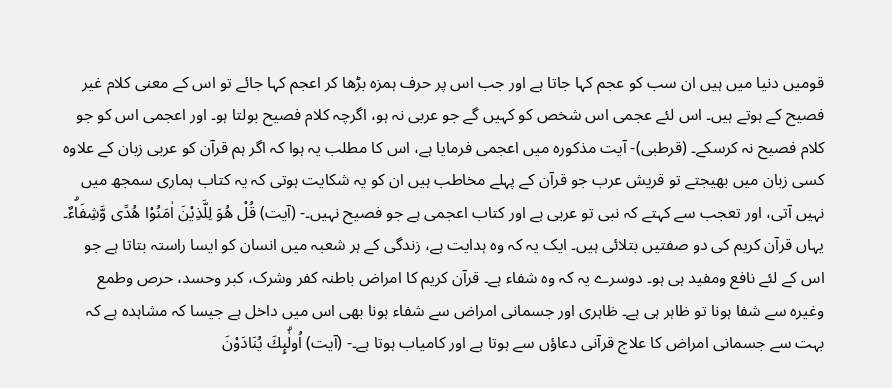قومیں دنیا میں ہیں ان سب کو عجم کہا جاتا ہے اور جب اس پر حرف ہمزہ بڑھا کر اعجم کہا جائے تو اس کے معنی کلام غیر فصیح کے ہوتے ہیں۔ اس لئے عجمی اس شخص کو کہیں گے جو عربی نہ ہو، اگرچہ کلام فصیح بولتا ہو۔ اور اعجمی اس کو جو کلام فصیح نہ کرسکے۔ (قرطبی)- آیت مذکورہ میں اعجمی فرمایا ہے، اس کا مطلب یہ ہوا کہ اگر ہم قرآن کو عربی زبان کے علاوہ کسی زبان میں بھیجتے تو قریش عرب جو قرآن کے پہلے مخاطب ہیں ان کو یہ شکایت ہوتی کہ یہ کتاب ہماری سمجھ میں نہیں آتی، اور تعجب سے کہتے کہ نبی تو عربی ہے اور کتاب اعجمی ہے جو فصیح نہیں۔- (آیت) قُلْ هُوَ لِلَّذِيْنَ اٰمَنُوْا هُدًى وَّشِفَاۗءٌ۔ یہاں قرآن کریم کی دو صفتیں بتلائی ہیں۔ ایک یہ کہ وہ ہدایت ہے، زندگی کے ہر شعبہ میں انسان کو ایسا راستہ بتاتا ہے جو اس کے لئے نافع ومفید ہی ہو۔ دوسرے یہ کہ وہ شفاء ہے۔ قرآن کریم کا امراض باطنہ کفر وشرک، کبر وحسد، حرص وطمع وغیرہ سے شفا ہونا تو ظاہر ہی ہے۔ ظاہری اور جسمانی امراض سے شفاء ہونا بھی اس میں داخل ہے جیسا کہ مشاہدہ ہے کہ بہت سے جسمانی امراض کا علاج قرآنی دعاؤں سے ہوتا ہے اور کامیاب ہوتا ہے۔- (آیت) اُولٰۗىِٕكَ يُنَادَوْنَ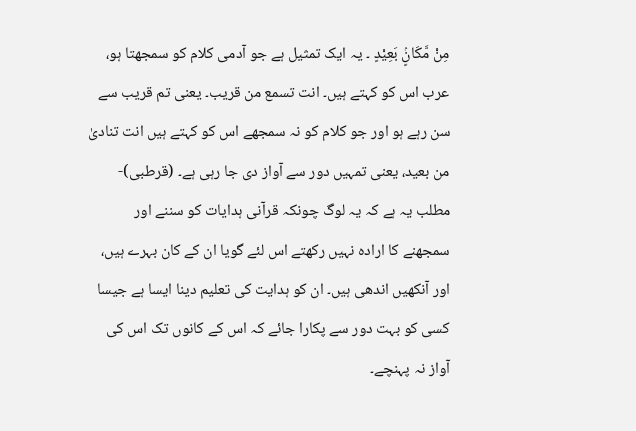مِنْ مَّكَانٍۢ بَعِيْدٍ ۔ یہ ایک تمثیل ہے جو آدمی کلام کو سمجھتا ہو، عرب اس کو کہتے ہیں۔ انت تسمع من قریب۔ یعنی تم قریب سے سن رہے ہو اور جو کلام کو نہ سمجھے اس کو کہتے ہیں انت تنادیٰ من بعید، یعنی تمہیں دور سے آواز دی جا رہی ہے۔ (قرطبی)- مطلب یہ ہے کہ یہ لوگ چونکہ قرآنی ہدایات کو سننے اور سمجھنے کا ارادہ نہیں رکھتے اس لئے گویا ان کے کان بہرے ہیں، اور آنکھیں اندھی ہیں۔ ان کو ہدایت کی تعلیم دینا ایسا ہے جیسا کسی کو بہت دور سے پکارا جائے کہ اس کے کانوں تک اس کی آواز نہ پہنچے۔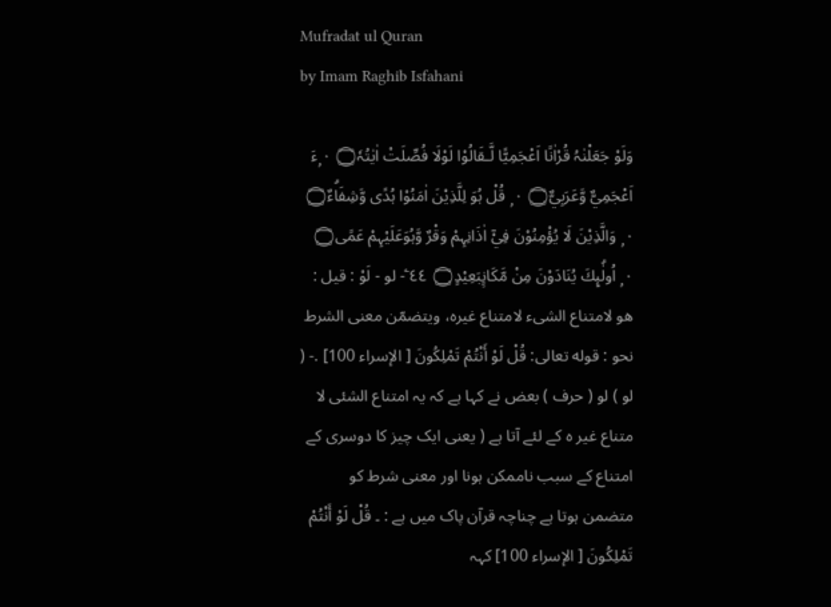Mufradat ul Quran
by Imam Raghib Isfahani

وَلَوْ جَعَلْنٰہُ قُرْاٰنًا اَعْجَمِيًّا لَّـقَالُوْا لَوْلَا فُصِّلَتْ اٰيٰتُہٗ۝ ٠ ۭءَ اَعْجَمِيٌّ وَّعَرَبِيٌّ۝ ٠ ۭ قُلْ ہُوَ لِلَّذِيْنَ اٰمَنُوْا ہُدًى وَّشِفَاۗءٌ۝ ٠ ۭ وَالَّذِيْنَ لَا يُؤْمِنُوْنَ فِيْٓ اٰذَانِہِمْ وَقْرٌ وَّہُوَعَلَيْہِمْ عَمًى۝ ٠ ۭ اُولٰۗىِٕكَ يُنَادَوْنَ مِنْ مَّكَانٍؚبَعِيْدٍ۝ ٤٤ ۧ- لو - لَوْ : قيل : هو لامتناع الشیء لامتناع غيره، ويتضمّن معنی الشرط نحو : قوله تعالی: قُلْ لَوْ أَنْتُمْ تَمْلِكُونَ [ الإسراء 100] .- ( لو ) لو ( حرف ) بعض نے کہا ہے کہ یہ امتناع الشئی لا متناع غیر ہ کے لئے آتا ہے ( یعنی ایک چیز کا دوسری کے امتناع کے سبب ناممکن ہونا اور معنی شرط کو متضمن ہوتا ہے چناچہ قرآن پاک میں ہے : ۔ قُلْ لَوْ أَنْتُمْ تَمْلِكُونَ [ الإسراء 100] کہہ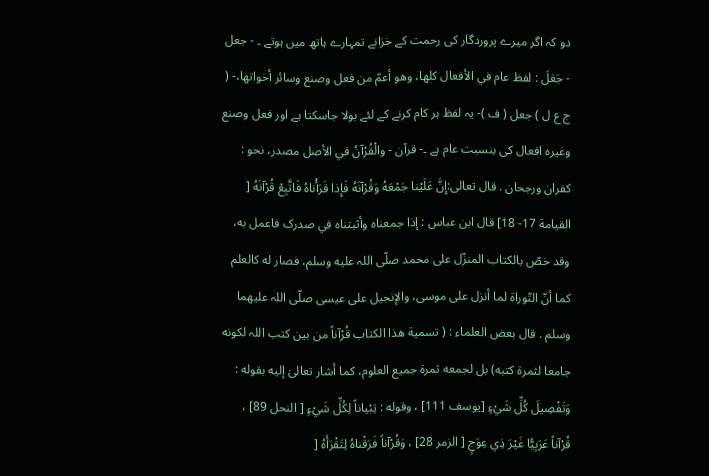دو کہ اگر میرے پروردگار کی رحمت کے خزانے تمہارے ہاتھ میں ہوتے ۔ - جعل - جَعَلَ : لفظ عام في الأفعال کلها، وهو أعمّ من فعل وصنع وسائر أخواتها،- ( ج ع ل ) جعل ( ف )- یہ لفظ ہر کام کرنے کے لئے بولا جاسکتا ہے اور فعل وصنع وغیرہ افعال کی بنسبت عام ہے ۔- قرآن - والْقُرْآنُ في الأصل مصدر، نحو : کفران ورجحان . قال تعالی:إِنَّ عَلَيْنا جَمْعَهُ وَقُرْآنَهُ فَإِذا قَرَأْناهُ فَاتَّبِعْ قُرْآنَهُ [ القیامة 17- 18] قال ابن عباس : إذا جمعناه وأثبتناه في صدرک فاعمل به، وقد خصّ بالکتاب المنزّل علی محمد صلّى اللہ عليه وسلم، فصار له کالعلم کما أنّ التّوراة لما أنزل علی موسی، والإنجیل علی عيسى صلّى اللہ عليهما وسلم . قال بعض العلماء : ( تسمية هذا الکتاب قُرْآناً من بين كتب اللہ لکونه جامعا لثمرة كتبه) بل لجمعه ثمرة جمیع العلوم، كما أشار تعالیٰ إليه بقوله : وَتَفْصِيلَ كُلِّ شَيْءٍ [يوسف 111] ، وقوله : تِبْياناً لِكُلِّ شَيْءٍ [ النحل 89] ، قُرْآناً عَرَبِيًّا غَيْرَ ذِي عِوَجٍ [ الزمر 28] ، وَقُرْآناً فَرَقْناهُ لِتَقْرَأَهُ [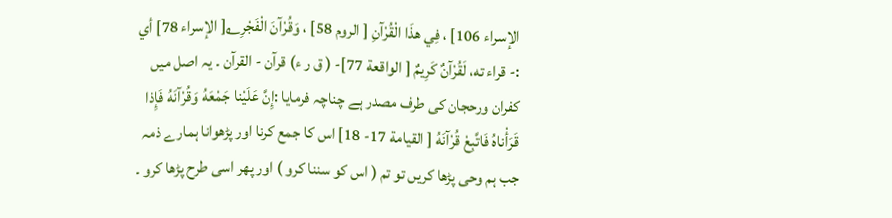الإسراء 106] ، فِي هذَا الْقُرْآنِ [ الروم 58] ، وَقُرْآنَ الْفَجْرِ؂[ الإسراء 78] أي :- قراء ته، لَقُرْآنٌ كَرِيمٌ [ الواقعة 77]- ( ق ر ء) قرآن - القرآن ۔ یہ اصل میں کفران ورحجان کی طرف مصدر ہے چناچہ فرمایا :إِنَّ عَلَيْنا جَمْعَهُ وَقُرْآنَهُ فَإِذا قَرَأْناهُ فَاتَّبِعْ قُرْآنَهُ [ القیامة 17- 18] اس کا جمع کرنا اور پڑھوانا ہمارے ذمہ جب ہم وحی پڑھا کریں تو تم ( اس کو سننا کرو ) اور پھر اسی طرح پڑھا کرو ۔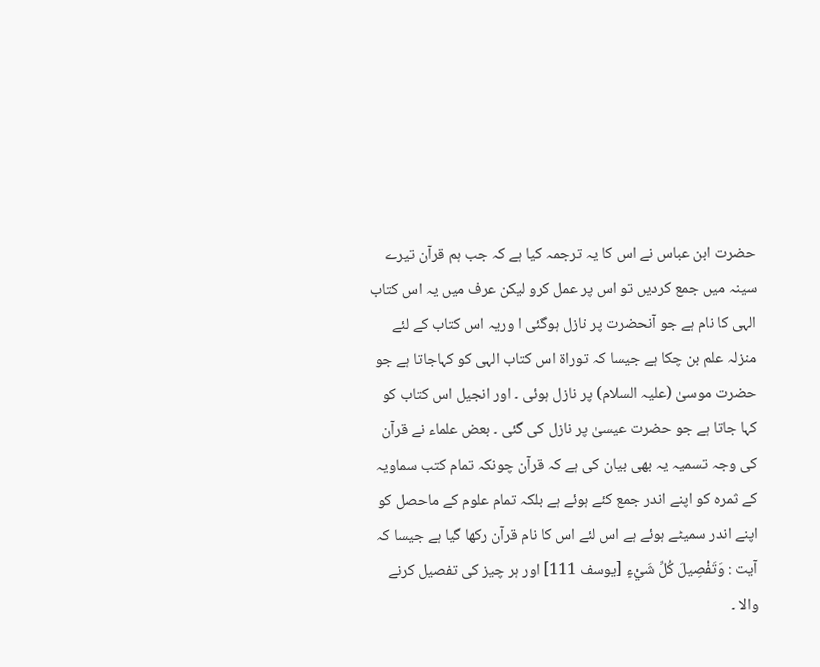حضرت ابن عباس نے اس کا یہ ترجمہ کیا ہے کہ جب ہم قرآن تیرے سینہ میں جمع کردیں تو اس پر عمل کرو لیکن عرف میں یہ اس کتاب الہی کا نام ہے جو آنحضرت پر نازل ہوگئی ا وریہ اس کتاب کے لئے منزلہ علم بن چکا ہے جیسا کہ توراۃ اس کتاب الہی کو کہاجاتا ہے جو حضرت موسیٰ (علیہ السلام) پر نازل ہوئی ۔ اور انجیل اس کتاب کو کہا جاتا ہے جو حضرت عیسیٰ پر نازل کی گئی ۔ بعض علماء نے قرآن کی وجہ تسمیہ یہ بھی بیان کی ہے کہ قرآن چونکہ تمام کتب سماویہ کے ثمرہ کو اپنے اندر جمع کئے ہوئے ہے بلکہ تمام علوم کے ماحصل کو اپنے اندر سمیٹے ہوئے ہے اس لئے اس کا نام قرآن رکھا گیا ہے جیسا کہ آیت : وَتَفْصِيلَ كُلِّ شَيْءٍ [يوسف 111] اور ہر چیز کی تفصیل کرنے والا ۔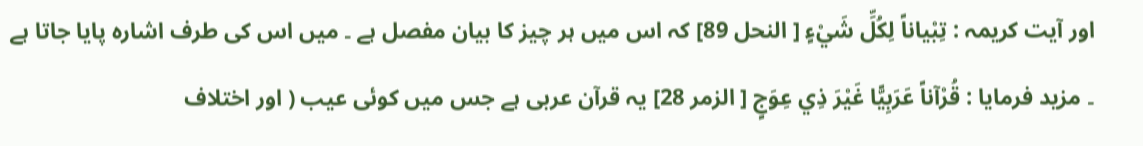اور آیت کریمہ : تِبْياناً لِكُلِّ شَيْءٍ [ النحل 89] کہ اس میں ہر چیز کا بیان مفصل ہے ۔ میں اس کی طرف اشارہ پایا جاتا ہے ۔ مزید فرمایا : قُرْآناً عَرَبِيًّا غَيْرَ ذِي عِوَجٍ [ الزمر 28] یہ قرآن عربی ہے جس میں کوئی عیب ( اور اختلاف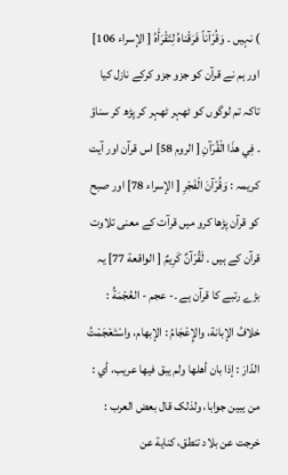) نہیں ۔ وَقُرْآناً فَرَقْناهُ لِتَقْرَأَهُ [ الإسراء 106] اور ہم نے قرآن کو جزو جزو کرکے نازل کیا تاکہ تم لوگوں کو ٹھہر ٹھہر کر پڑھ کر سناؤ ۔ فِي هذَا الْقُرْآنِ [ الروم 58] اس قرآن اور آیت کریمہ : وَقُرْآنَ الْفَجْرِ [ الإسراء 78] اور صبح کو قرآن پڑھا کرو میں قرآت کے معنی تلاوت قرآن کے ہیں ۔ لَقُرْآنٌ كَرِيمٌ [ الواقعة 77] یہ بڑے رتبے کا قرآن ہے ۔- عجم - العُجْمَةُ : خلافُ الإبانة، والإِعْجَامُ : الإبهام، واسْتَعْجَمْتُ الدّارَ : إذا بان أهلها ولم يبق فيها عریب، أي : من يبين جوابا، ولذلک قال بعض العرب : خرجت عن بلاد تنطق، كناية عن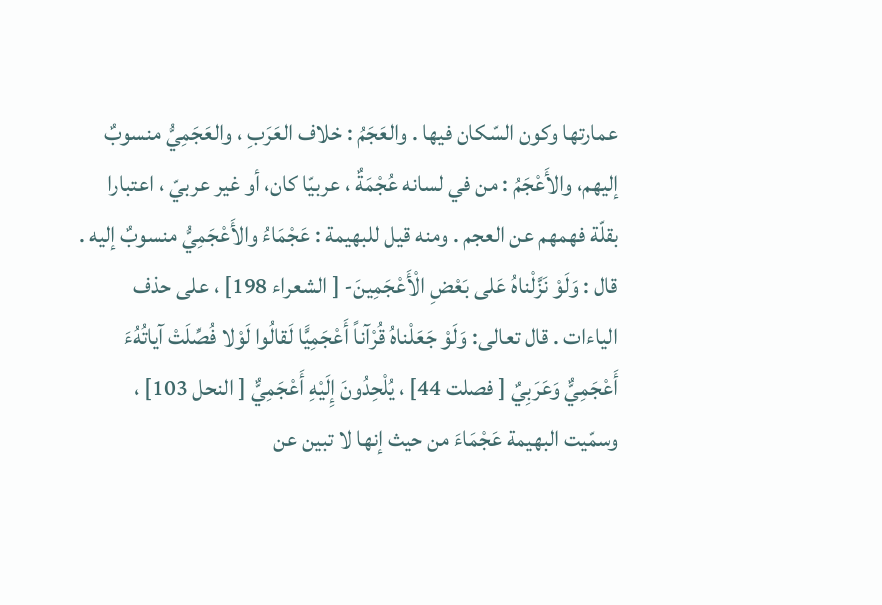عمارتها وکون السّكان فيها . والعَجَمُ : خلاف العَرَبِ ، والعَجَمِيُّ منسوبٌ إليهم، والأَعْجَمُ : من في لسانه عُجْمَةٌ ، عربيّا کان، أو غير عربيّ ، اعتبارا بقلّة فهمهم عن العجم . ومنه قيل للبهيمة : عَجْمَاءُ والأَعْجَمِيُّ منسوبٌ إليه . قال : وَلَوْ نَزَّلْناهُ عَلى بَعْضِ الْأَعْجَمِينَ- [ الشعراء 198] ، علی حذف الیاءات . قال تعالی: وَلَوْ جَعَلْناهُ قُرْآناً أَعْجَمِيًّا لَقالُوا لَوْلا فُصِّلَتْ آياتُهُءَ أَعْجَمِيٌّ وَعَرَبِيٌ [ فصلت 44] ، يُلْحِدُونَ إِلَيْهِ أَعْجَمِيٌّ [ النحل 103] ، وسمّيت البهيمة عَجْمَاءَ من حيث إنها لا تبین عن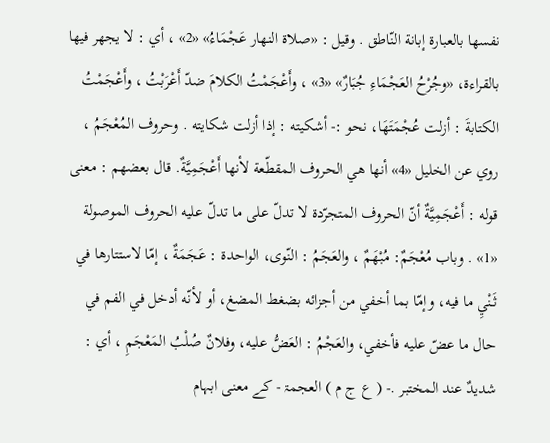نفسها بالعبارة إبانة النّاطق . وقیل : «صلاة النهار عَجْمَاءُ» «2» ، أي : لا يجهر فيها بالقراءة، «وجُرْحُ العَجْمَاءِ جُبَارٌ» «3» ، وأَعْجَمْتُ الکلامَ ضدّ أَعْرَبْتُ ، وأَعْجَمْتُ الکتابةَ : أزلت عُجْمَتَهَا، نحو :- أشكيته : إذا أزلت شكايته . وحروف المُعْجَمُ ، روي عن الخلیل «4» أنها هي الحروف المقطّعة لأنها أَعْجَمِيَّةٌ. قال بعضهم : معنی قوله : أَعْجَمِيَّةٌ أنّ الحروف المتجرّدة لا تدلّ علی ما تدلّ عليه الحروف الموصولة «1» . وباب مُعْجَمٌ: مُبْهَمٌ ، والعَجَمُ : النّوى، الواحدة : عَجَمَةٌ ، إمّا لاستتارها في ثَنْيِ ما فيه، وإمّا بما أخفي من أجزائه بضغط المضغ، أو لأنّه أدخل في الفم في حال ما عضّ عليه فأخفي، والعَجْمُ : العَضُّ عليه، وفلانٌ صُلْبُ المَعْجَمِ ، أي : شدیدٌ عند المختبر .- ( ع ج م ) العجمۃ - کے معنی ابہام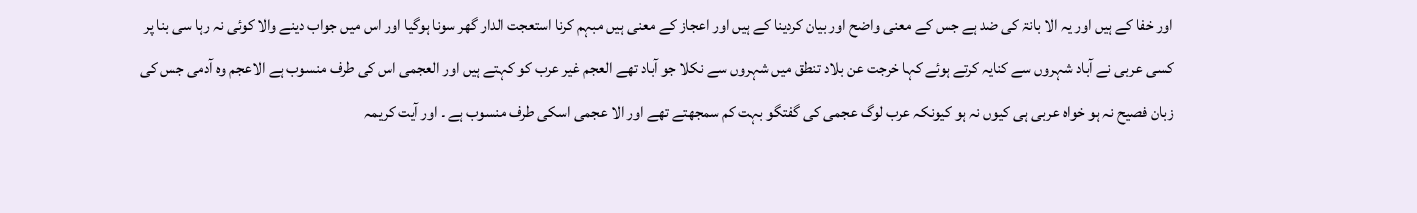اور خفا کے ہیں اور یہ الا بانۃ کی ضد ہے جس کے معنی واضح اور بیان کردینا کے ہیں اور اعجاز کے معنی ہیں مبہم کرنا استعجت الدار گھر سونا ہوگیا اور اس میں جواب دینے والا کوئی نہ رہا سی بنا پر کسی عربی نے آباد شہروں سے کنایہ کرتے ہوئے کہا خرجت عن بلاد تنطق میں شہروں سے نکلا جو آباد تھے العجم غیر عرب کو کہتے ہیں اور العجمی اس کی طرف منسوب ہے الاعجم وہ آدمی جس کی زبان فصیح نہ ہو خواہ عربی ہی کیوں نہ ہو کیونکہ عرب لوگ عجمی کی گفتگو بہت کم سمجھتے تھے اور الا عجمی اسکی طرف منسوب ہے ۔ اور آیت کریمہ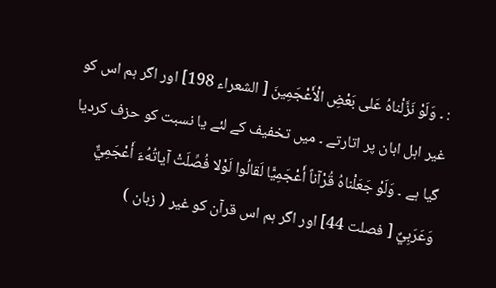: ۔ وَلَوْ نَزَّلْناهُ عَلى بَعْضِ الْأَعْجَمِينَ [ الشعراء 198] اور اگر ہم اس کو غیر اہل ابان پر اتارتے ۔ میں تخفیف کے لئے یا نسبت کو حزف کردیا گیا ہے ۔ وَلَوْ جَعَلْناهُ قُرْآناً أَعْجَمِيًّا لَقالُوا لَوْلا فُصِّلَتْ آياتُهُءَ أَعْجَمِيٌّ وَعَرَبِيٌ [ فصلت 44] اور اگر ہم اس قرآن کو غیر ( زبان )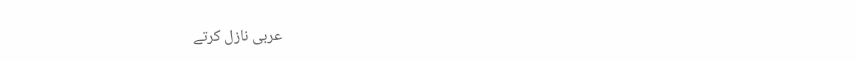عربی نازل کرتے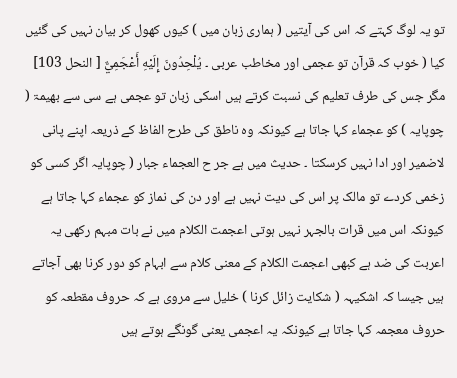تو یہ لوگ کہتے کہ اس کی آیتیں ( ہماری زبان میں ) کیوں کھول کر بیان نہیں کی گئیں کیا ( خوب کہ قرآن تو عجمی اور مخاطب عربی ۔ يُلْحِدُونَ إِلَيْهِ أَعْجَمِيٌّ [ النحل 103] مگر جس کی طرف تعلیم کی نسبت کرتے ہیں اسکی زبان تو عجمی ہے سی سے بھیمۃ ( چوپایہ ) کو عجماء کہا جاتا ہے کیونکہ وہ ناطق کی طرح الفاظ کے ذریعہ اپنے پانی لاضمیر اور ادا نہیں کرسکتا ۔ حدیث میں ہے جر ح العجماء جبار ( چوپایہ اگر کسی کو زخمی کردے تو مالک پر اس کی دیت نہیں ہے اور دن کی نماز کو عجماء کہا جاتا ہے کیونکہ اس میں قرات بالجہر نہیں ہوتی اعجمت الکلام میں نے بات مبہم رکھی یہ اعربت کی ضد ہے کبھی اعجمت الکلام کے معنی کلام سے ابہام کو دور کرنا بھی آجاتے ہیں جیسا کہ اشکیہہ ( شکایت زائل کرنا ) خلیل سے مروی ہے کہ حروف مقطعہ کو حروف معجمہ کہا جاتا ہے کیونکہ یہ اعجمی یعنی گونگے ہوتے ہیں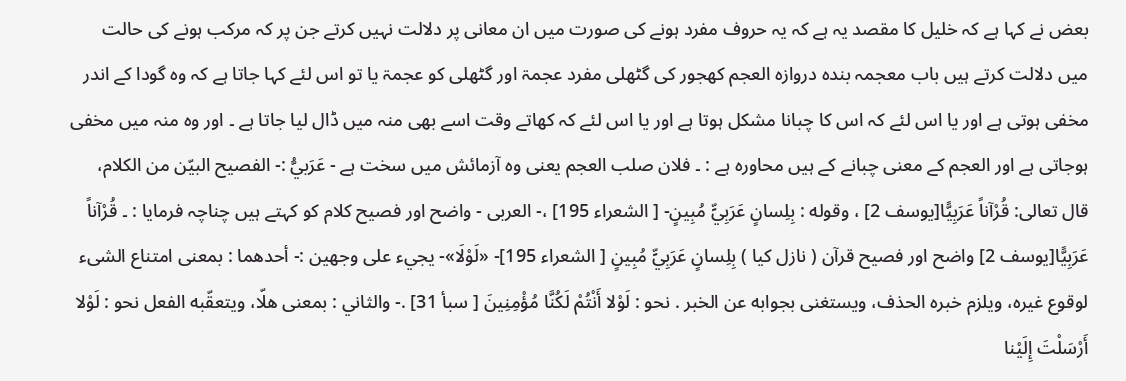بعض نے کہا ہے کہ خلیل کا مقصد یہ ہے کہ یہ حروف مفرد ہونے کی صورت میں ان معانی پر دلالت نہیں کرتے جن پر کہ مرکب ہونے کی حالت میں دلالت کرتے ہیں باب معجمہ بندہ دروازہ العجم کھجور کی گٹھلی مفرد عجمۃ اور گٹھلی کو عجمۃ یا تو اس لئے کہا جاتا ہے کہ وہ گودا کے اندر مخفی ہوتی ہے اور یا اس لئے کہ اس کا چبانا مشکل ہوتا ہے اور یا اس لئے کہ کھاتے وقت اسے بھی منہ میں ڈال لیا جاتا ہے ۔ اور وہ منہ میں مخفی ہوجاتی ہے اور العجم کے معنی چبانے کے ہیں محاورہ ہے : ۔ فلان صلب العجم یعنی وہ آزمائش میں سخت ہے - عَرَبيُّ :- الفصیح البيّن من الکلام، قال تعالی: قُرْآناً عَرَبِيًّا[يوسف 2] ، وقوله : بِلِسانٍ عَرَبِيٍّ مُبِينٍ- [ الشعراء 195] ،- العربی - واضح اور فصیح کلام کو کہتے ہیں چناچہ فرمایا : ۔ قُرْآناً عَرَبِيًّا[يوسف 2] واضح اور فصیح قرآن ( نازل کیا ) بِلِسانٍ عَرَبِيٍّ مُبِينٍ [ الشعراء 195]- «لَوْلَا»- يجيء علی وجهين :- أحدهما : بمعنی امتناع الشیء لوقوع غيره، ويلزم خبره الحذف، ويستغنی بجوابه عن الخبر . نحو : لَوْلا أَنْتُمْ لَكُنَّا مُؤْمِنِينَ [ سبأ 31] .- والثاني : بمعنی هلّا، ويتعقّبه الفعل نحو : لَوْلا أَرْسَلْتَ إِلَيْنا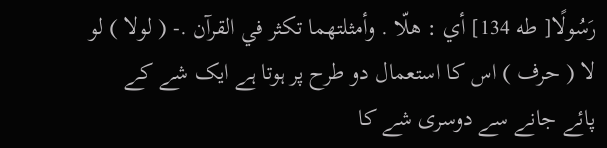رَسُولًا[ طه 134] أي : هلّا . وأمثلتهما تکثر في القرآن .- ( لولا ) لو لا ( حرف ) اس کا استعمال دو طرح پر ہوتا ہے ایک شے کے پائے جانے سے دوسری شے کا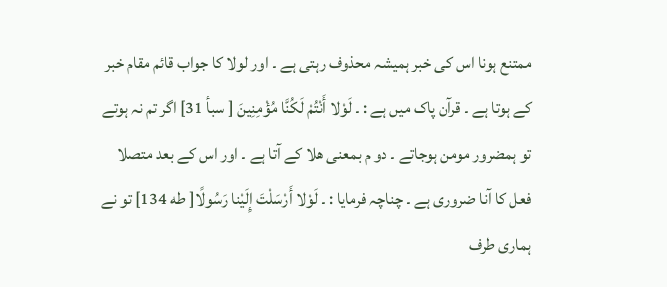ممتنع ہونا اس کی خبر ہمیشہ محذوف رہتی ہے ۔ اور لولا کا جواب قائم مقام خبر کے ہوتا ہے ۔ قرآن پاک میں ہے : ۔ لَوْلا أَنْتُمْ لَكُنَّا مُؤْمِنِينَ [ سبأ 31] اگر تم نہ ہوتے تو ہمضرور مومن ہوجاتے ۔ دو م بمعنی ھلا کے آتا ہے ۔ اور اس کے بعد متصلا فعل کا آنا ضروری ہے ۔ چناچہ فرمایا : ۔ لَوْلا أَرْسَلْتَ إِلَيْنا رَسُولًا[ طه 134] تو نے ہماری طرف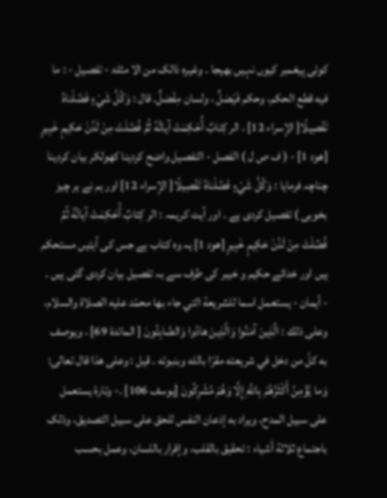کوئی پیغمبر کیوں نہیں بھیجا ۔ وغیرہ ذالک من الا مثلۃ - تفصیل - : ما فيه قطع الحکم، وحکم فَيْصَلٌ ، ولسان مِفْصَلٌ. قال : وَكُلَّ شَيْءٍ فَصَّلْناهُ تَفْصِيلًا[ الإسراء 12] ، الر كِتابٌ أُحْكِمَتْ آياتُهُ ثُمَّ فُصِّلَتْ مِنْ لَدُنْ حَكِيمٍ خَبِيرٍ [هود 1] - ( ف ص ل ) الفصل - التفصیل واضح کردینا کھولکر بیان کردینا چناچہ فرمایا : وَكُلَّ شَيْءٍ فَصَّلْناهُ تَفْصِيلًا[ الإسراء 12] اور ہم نے ہر چیز بخوبی ) تفصیل کردی ہے ۔ اور آیت کریمہ : الر كِتابٌ أُحْكِمَتْ آياتُهُ ثُمَّ فُصِّلَتْ مِنْ لَدُنْ حَكِيمٍ خَبِيرٍ [هود 1] یہ وہ کتاب ہے جس کی آیتیں مستحکم ہیں اور خدائے حکیم و خیبر کی طرف سے بہ تفصیل بیان کردی گئی ہیں ۔ - أیمان - يستعمل اسما للشریعة التي جاء بها محمّد عليه الصلاة والسلام، وعلی ذلك : الَّذِينَ آمَنُوا وَالَّذِينَ هادُوا وَالصَّابِئُونَ [ المائدة 69] ، ويوصف به كلّ من دخل في شریعته مقرّا بالله وبنبوته . قيل : وعلی هذا قال تعالی: وَما يُؤْمِنُ أَكْثَرُهُمْ بِاللَّهِ إِلَّا وَهُمْ مُشْرِكُونَ [يوسف 106] .- وتارة يستعمل علی سبیل المدح، ويراد به إذعان النفس للحق علی سبیل التصدیق، وذلک باجتماع ثلاثة أشياء : تحقیق بالقلب، وإقرار باللسان، وعمل بحسب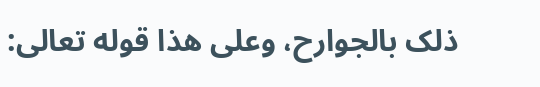ذلک بالجوارح، وعلی هذا قوله تعالی: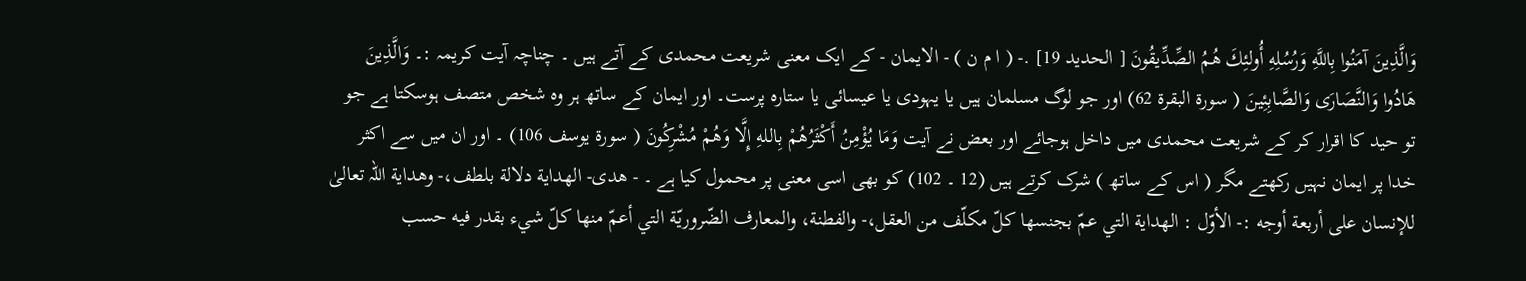وَالَّذِينَ آمَنُوا بِاللَّهِ وَرُسُلِهِ أُولئِكَ هُمُ الصِّدِّيقُونَ [ الحدید 19] .- ( ا م ن ) - الایمان - کے ایک معنی شریعت محمدی کے آتے ہیں ۔ چناچہ آیت کریمہ :۔ وَالَّذِينَ هَادُوا وَالنَّصَارَى وَالصَّابِئِينَ ( سورة البقرة 62) اور جو لوگ مسلمان ہیں یا یہودی یا عیسائی یا ستارہ پرست۔ اور ایمان کے ساتھ ہر وہ شخص متصف ہوسکتا ہے جو تو حید کا اقرار کر کے شریعت محمدی میں داخل ہوجائے اور بعض نے آیت وَمَا يُؤْمِنُ أَكْثَرُهُمْ بِاللهِ إِلَّا وَهُمْ مُشْرِكُونَ ( سورة يوسف 106) ۔ اور ان میں سے اکثر خدا پر ایمان نہیں رکھتے مگر ( اس کے ساتھ ) شرک کرتے ہیں (12 ۔ 102) کو بھی اسی معنی پر محمول کیا ہے ۔ - هدى- الهداية دلالة بلطف،- وهداية اللہ تعالیٰ للإنسان علی أربعة أوجه :- الأوّل : الهداية التي عمّ بجنسها كلّ مكلّف من العقل،- والفطنة، والمعارف الضّروريّة التي أعمّ منها كلّ شيء بقدر فيه حسب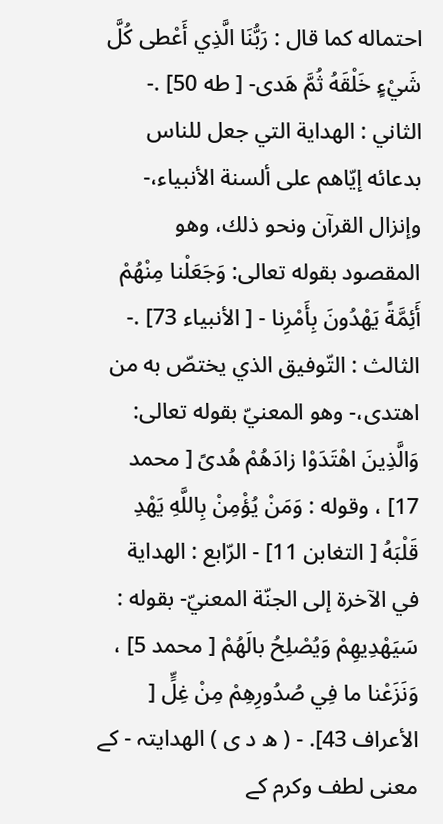احتماله كما قال : رَبُّنَا الَّذِي أَعْطى كُلَّ شَيْءٍ خَلْقَهُ ثُمَّ هَدى- [ طه 50] .- الثاني : الهداية التي جعل للناس بدعائه إيّاهم علی ألسنة الأنبیاء،- وإنزال القرآن ونحو ذلك، وهو المقصود بقوله تعالی: وَجَعَلْنا مِنْهُمْ أَئِمَّةً يَهْدُونَ بِأَمْرِنا - [ الأنبیاء 73] .- الثالث : التّوفیق الذي يختصّ به من اهتدی،- وهو المعنيّ بقوله تعالی: وَالَّذِينَ اهْتَدَوْا زادَهُمْ هُدىً [ محمد 17] ، وقوله : وَمَنْ يُؤْمِنْ بِاللَّهِ يَهْدِ قَلْبَهُ [ التغابن 11] - الرّابع : الهداية في الآخرة إلى الجنّة المعنيّ- بقوله : سَيَهْدِيهِمْ وَيُصْلِحُ بالَهُمْ [ محمد 5] ، وَنَزَعْنا ما فِي صُدُورِهِمْ مِنْ غِلٍّ [ الأعراف 43]. - ( ھ د ی ) الھدایتہ - کے معنی لطف وکرم کے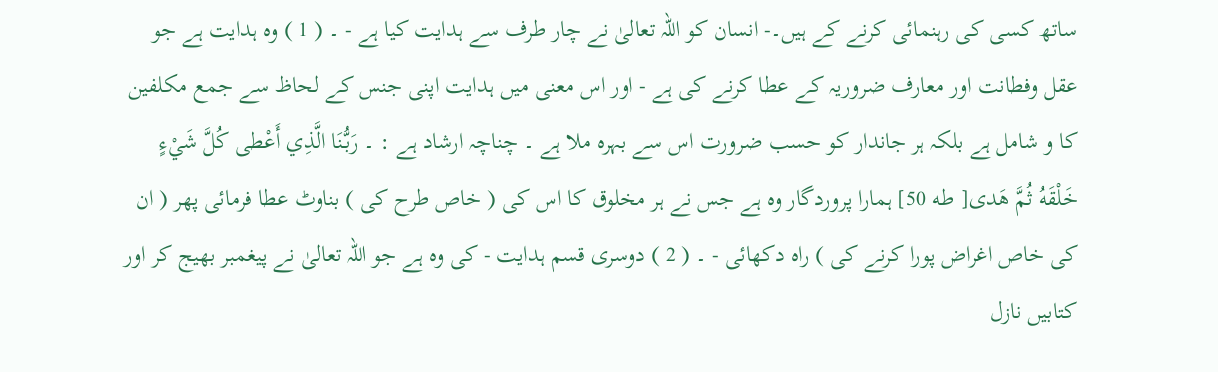ساتھ کسی کی رہنمائی کرنے کے ہیں۔- انسان کو اللہ تعالیٰ نے چار طرف سے ہدایت کیا ہے - ۔ ( 1 ) وہ ہدایت ہے جو عقل وفطانت اور معارف ضروریہ کے عطا کرنے کی ہے - اور اس معنی میں ہدایت اپنی جنس کے لحاظ سے جمع مکلفین کا و شامل ہے بلکہ ہر جاندار کو حسب ضرورت اس سے بہرہ ملا ہے ۔ چناچہ ارشاد ہے : ۔ رَبُّنَا الَّذِي أَعْطى كُلَّ شَيْءٍ خَلْقَهُ ثُمَّ هَدى[ طه 50] ہمارا پروردگار وہ ہے جس نے ہر مخلوق کا اس کی ( خاص طرح کی ) بناوٹ عطا فرمائی پھر ( ان کی خاص اغراض پورا کرنے کی ) راہ دکھائی - ۔ ( 2 ) دوسری قسم ہدایت - کی وہ ہے جو اللہ تعالیٰ نے پیغمبر بھیج کر اور کتابیں نازل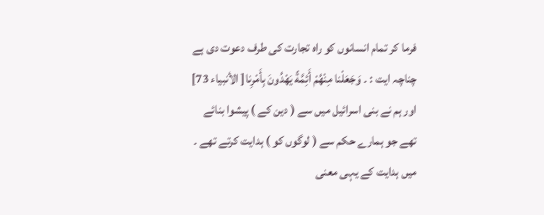فرما کر تمام انسانوں کو راہ تجارت کی طرف دعوت دی ہے چناچہ ایت : ۔ وَجَعَلْنا مِنْهُمْ أَئِمَّةً يَهْدُونَ بِأَمْرِنا[ الأنبیاء 73] اور ہم نے بنی اسرائیل میں سے ( دین کے ) پیشوا بنائے تھے جو ہمارے حکم سے ( لوگوں کو ) ہدایت کرتے تھے ۔ میں ہدایت کے یہی معنی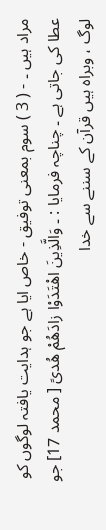مراد ہیں ۔ - ( 3 ) سوم بمعنی توفیق - خاص ایا ہے جو ہدایت یافتہ لوگوں کو عطا کی جاتی ہے ۔ چناچہ فرمایا : ۔ وَالَّذِينَ اهْتَدَوْا زادَهُمْ هُدىً [ محمد 17] جو لوگ ، وبراہ ہیں قرآن کے سننے سے خدا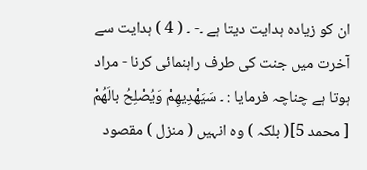ان کو زیادہ ہدایت دیتا ہے ۔- ۔ ( 4 ) ہدایت سے آخرت میں جنت کی طرف راہنمائی کرنا - مراد ہوتا ہے چناچہ فرمایا : ۔ سَيَهْدِيهِمْ وَيُصْلِحُ بالَهُمْ [ محمد 5]( بلکہ ) وہ انہیں ( منزل ) مقصود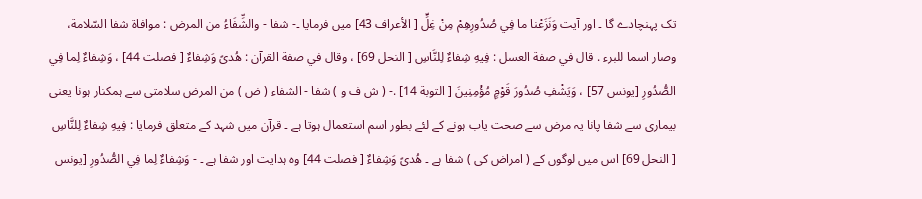تک پہنچادے گا ۔ اور آیت وَنَزَعْنا ما فِي صُدُورِهِمْ مِنْ غِلٍّ [ الأعراف 43] میں فرمایا ۔- شفا - والشِّفَاءُ من المرض : موافاة شفا السّلامة، وصار اسما للبرء . قال في صفة العسل : فِيهِ شِفاءٌ لِلنَّاسِ [ النحل 69] ، وقال في صفة القرآن : هُدىً وَشِفاءٌ [ فصلت 44] ، وَشِفاءٌ لِما فِي الصُّدُورِ [يونس 57] ، وَيَشْفِ صُدُورَ قَوْمٍ مُؤْمِنِينَ [ التوبة 14] .- ( ش ف و ) شفا - الشفاء ( ض ) من المرض سلامتی سے ہمکنار ہونا یعنی بیماری سے شفا پانا یہ مرض سے صحت یاب ہونے کے لئے بطور اسم استعمال ہوتا ہے ۔ قرآن میں شہد کے متعلق فرمایا : فِيهِ شِفاءٌ لِلنَّاسِ [ النحل 69] اس میں لوگوں کے ( امراض کی ) شفا ہے ۔ هُدىً وَشِفاءٌ [ فصلت 44] وہ ہدایت اور شفا ہے ۔ - وَشِفاءٌ لِما فِي الصُّدُورِ [يونس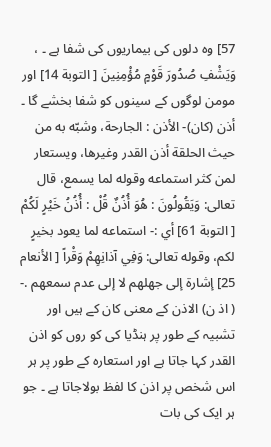57] وہ دلوں کی بیماریوں کی شفا ہے ۔ ، وَيَشْفِ صُدُورَ قَوْمٍ مُؤْمِنِينَ [ التوبة 14] اور مومن لوگوں کے سینوں کو شفا بخشے گا ۔ أذن (کان)- الأذن : الجارحة، وشبّه به من حيث الحلقة أذن القدر وغیرها، ويستعار لمن کثر استماعه وقوله لما يسمع، قال تعالی: وَيَقُولُونَ : هُوَ أُذُنٌ قُلْ : أُذُنُ خَيْرٍ لَكُمْ [ التوبة 61] أي :- استماعه لما يعود بخیرٍ لكم، وقوله تعالی: وَفِي آذانِهِمْ وَقْراً [ الأنعام 25] إشارة إلى جهلهم لا إلى عدم سمعهم .- ( اذ ن) الاذن کے معنی کان کے ہیں اور تشبیہ کے طور پر ہنڈیا کی کو روں کو اذن القدر کہا جاتا ہے اور استعارہ کے طور پر ہر اس شخص پر اذن کا لفظ بولاجاتا ہے ۔ جو ہر ایک کی بات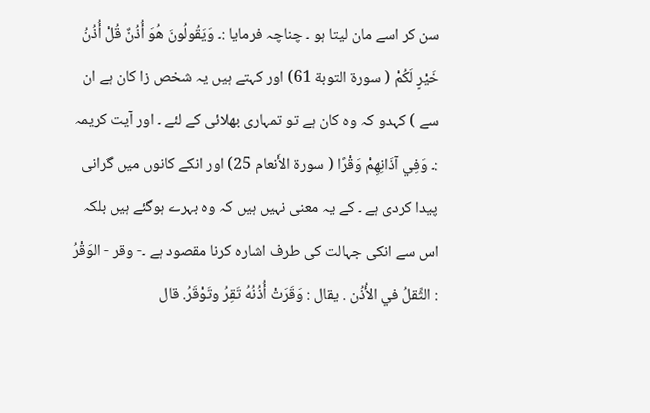سن کر اسے مان لیتا ہو ۔ چناچہ فرمایا :۔ وَيَقُولُونَ هُوَ أُذُنٌ قُلْ أُذُنُ خَيْرٍ لَكُمْ ( سورة التوبة 61) اور کہتے ہیں یہ شخص زا کان ہے ان سے ) کہدو کہ وہ کان ہے تو تمہاری بھلائی کے لئے ۔ اور آیت کریمہ :۔ وَفِي آذَانِهِمْ وَقْرًا ( سورة الأَنعام 25) اور انکے کانوں میں گرانی پیدا کردی ہے ۔ کے یہ معنی نہیں ہیں کہ وہ بہرے ہوگئے ہیں بلکہ اس سے انکی جہالت کی طرف اشارہ کرنا مقصود ہے ۔- وقر - الوَقْرُ : الثِّقلُ في الأُذُن . يقال : وَقَرَتْ أُذُنُهُ تَقِرُ وتَوْقَرُ. قال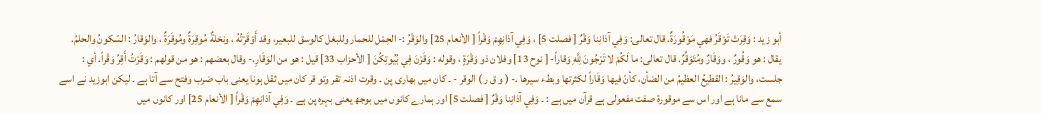أبو زيد : وَقِرَتْ تَوْقَرُ فهي مَوْقُورَةٌ. قال تعالی: وَفِي آذانِنا وَقْرٌ [ فصلت 5] ، وَفِي آذانِهِمْ وَقْراً [ الأنعام 25] والوَقْرُ :- الحِمْل للحمار وللبغل کالوسق للبعیر، وقد أَوْقَرْتُهُ ، ونخلةٌ مُوقِرَةٌ ومُوقَرَةٌ ، والوَقارُ : السّكونُ والحلمُ. يقال : هو وَقُورٌ ، ووَقَارٌ ومُتَوَقِّرٌ. قال تعالی: ما لَكُمْ لا تَرْجُونَ لِلَّهِ وَقاراً- [ نوح 13] وفلان ذو وَقْرَةٍ ، وقوله : وَقَرْنَ فِي بُيُوتِكُنَ [ الأحزاب 33] قيل : هو من الوَقَارِ.- وقال بعضهم : هو من قولهم : وَقَرْتُ أَقِرُ وَقْراً. أي : جلست، والوَقِيرُ : القطیعُ العظیمُ من الضأن، كأنّ فيها وَقَاراً لکثرتها وبطء سيرها .- ( و ق ر ) الوقر - ۔ کان میں بھاری پن ۔ وقرت اذنہ تقر وتو قر کان میں ثقل ہونا یعنی باب ضرب وفتح سے آتا ہے ۔ لیکن ابوزید نے اسے سمع سے مانا ہے اور اس سے موقورۃ صفت مفعولی ہے قرآن میں ہے : ۔ وَفِي آذانِنا وَقْرٌ [ فصلت 5] اور ہمارے کانوں میں بوجھ یعنی بہرہ پن ہے ۔ وَفِي آذانِهِمْ وَقْراً [ الأنعام 25] اور کانوں میں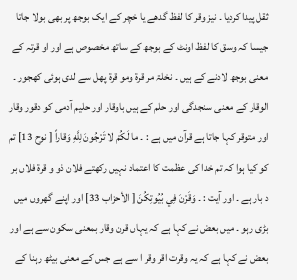ثقل پیدا کردیا ۔ نیز وقر کا لفظ گدھے یا خچر کے ایک بوجھ پر بھی بولا جاتا جیسا کہ وسق کا لفظ اونٹ کے بوجھ کے ساتھ مخصوص ہے اور او قرتہ کے معنی بوجھ لادنے کے ہیں ۔ نخلۃ مر قرۃ ومو قرۃ پھل سے لدی ہوئی کھجور ۔ الوقار کے معنی سنجدگی اور حلم کے ہیں باوقار اور حلیم آدمی کو دقور وقار اور متوقر کہا جاتا ہے قرآن میں ہے : ۔ ما لَكُمْ لا تَرْجُونَ لِلَّهِ وَقاراً [ نوح 13] تم کو کیا ہوا کہ تم خدا کی عظمت کا اعتماد نہیں رکھتے فلان ذو و قرۃ فلاں بر د بار ہے ۔ اور آیت : ۔ وَقَرْنَ فِي بُيُوتِكُنَ [ الأحزاب 33] اور اپنے گھروں میں بڑی رہو ۔ میں بعض نے کہا ہے کہ یہاں قرن وقار بمعنی سکون سے ہے اور بعض نے کہا ہے کہ یہ وقرت اقر وقر ا سے ہے جس کے معنی بیٹھ رہنا کے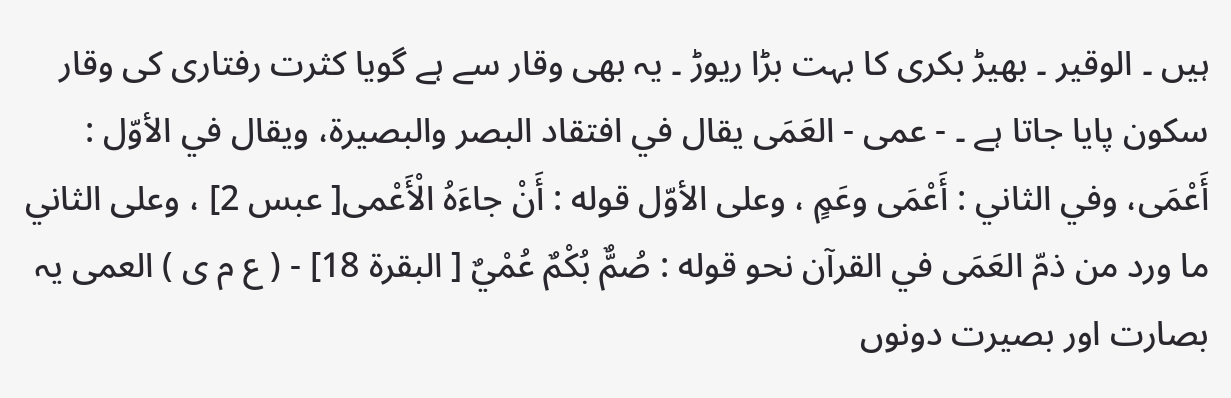ہیں ۔ الوقیر ۔ بھیڑ بکری کا بہت بڑا ریوڑ ۔ یہ بھی وقار سے ہے گویا کثرت رفتاری کی وقار سکون پایا جاتا ہے ۔ - عمی - العَمَى يقال في افتقاد البصر والبصیرة، ويقال في الأوّل : أَعْمَى، وفي الثاني : أَعْمَى وعَمٍ ، وعلی الأوّل قوله : أَنْ جاءَهُ الْأَعْمى[ عبس 2] ، وعلی الثاني ما ورد من ذمّ العَمَى في القرآن نحو قوله : صُمٌّ بُكْمٌ عُمْيٌ [ البقرة 18] - ( ع م ی ) العمی یہ بصارت اور بصیرت دونوں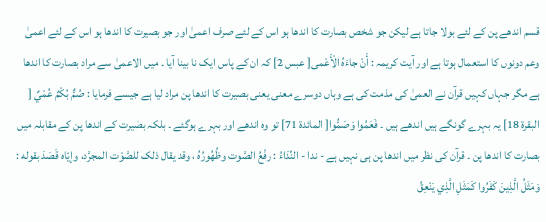قسم اندھے پن کے لئے بولا جاتا ہے لیکن جو شخص بصارت کا اندھا ہو اس کے لئے صرف اعمیٰ اور جو بصیرت کا اندھا ہو اس کے لئے اعمیٰ وعم دونوں کا استعمال ہوتا ہے اور آیت کریمہ : أَنْ جاءَهُ الْأَعْمى[ عبس 2] کہ ان کے پاس ایک نا بینا آیا ۔ میں الاعمیٰ سے مراد بصارت کا اندھا ہے مگر جہاں کہیں قرآن نے العمیٰ کی مذمت کی ہے وہاں دوسرے معنی یعنی بصیرت کا اندھا پن مراد لیا ہے جیسے فرمایا : صُمٌّ بُكْمٌ عُمْيٌ [ البقرة 18] یہ بہرے گونگے ہیں اندھے ہیں ۔ فَعَمُوا وَصَمُّوا[ المائدة 71] تو وہ اندھے اور بہرے ہوگئے ۔ بلکہ بصٰیرت کے اندھا پن کے مقابلہ میں بصارت کا اندھا پن ۔ قرآن کی نظر میں اندھا پن ہی نہیں ہے - ندا - النِّدَاءُ : رفْعُ الصَّوت وظُهُورُهُ ، وقد يقال ذلک للصَّوْت المجرَّد، وإيّاه قَصَدَ بقوله : وَمَثَلُ الَّذِينَ كَفَرُوا كَمَثَلِ الَّذِي يَنْعِقُ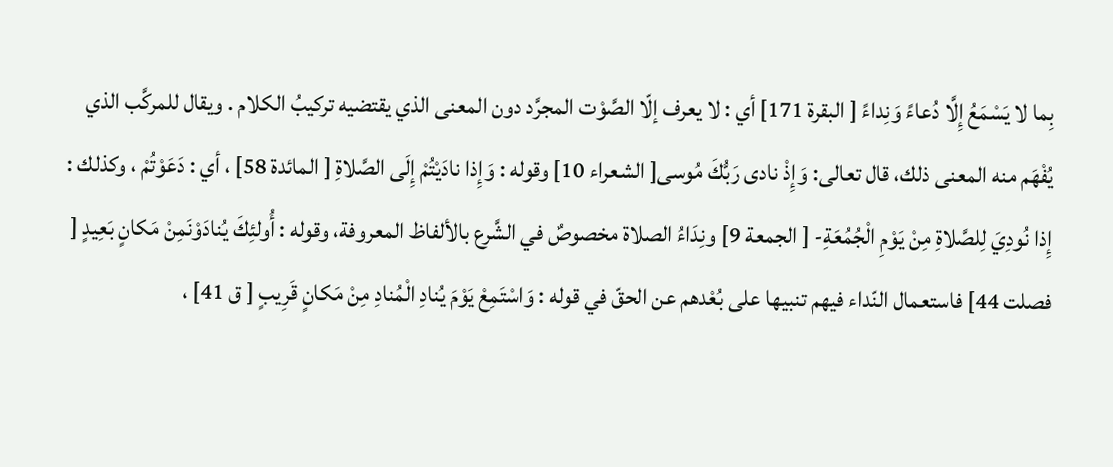بِما لا يَسْمَعُ إِلَّا دُعاءً وَنِداءً [ البقرة 171] أي : لا يعرف إلّا الصَّوْت المجرَّد دون المعنی الذي يقتضيه تركيبُ الکلام . ويقال للمرکَّب الذي يُفْهَم منه المعنی ذلك، قال تعالی: وَإِذْ نادی رَبُّكَ مُوسی[ الشعراء 10] وقوله : وَإِذا نادَيْتُمْ إِلَى الصَّلاةِ [ المائدة 58] ، أي : دَعَوْتُمْ ، وکذلك : إِذا نُودِيَ لِلصَّلاةِ مِنْ يَوْمِ الْجُمُعَةِ- [ الجمعة 9] ونِدَاءُ الصلاة مخصوصٌ في الشَّرع بالألفاظ المعروفة، وقوله : أُولئِكَ يُنادَوْنَمِنْ مَكانٍ بَعِيدٍ [ فصلت 44] فاستعمال النّداء فيهم تنبيها علی بُعْدهم عن الحقّ في قوله : وَاسْتَمِعْ يَوْمَ يُنادِ الْمُنادِ مِنْ مَكانٍ قَرِيبٍ [ ق 41] ،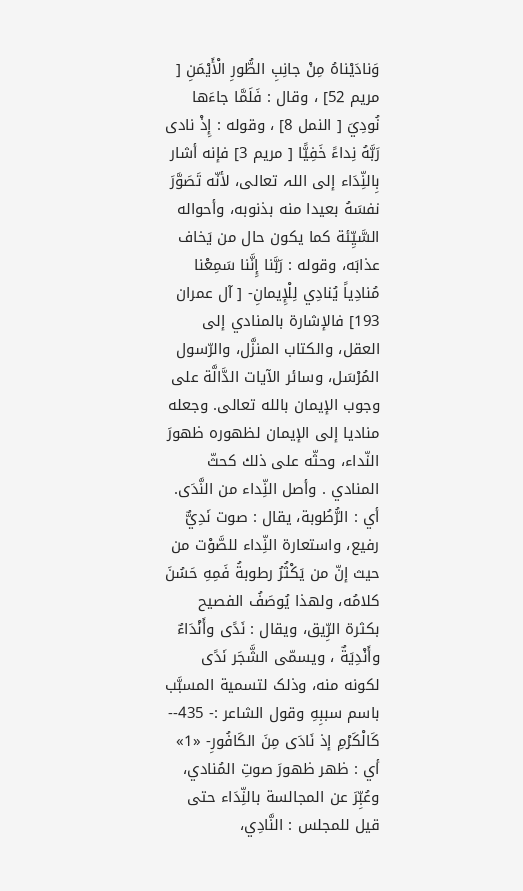وَنادَيْناهُ مِنْ جانِبِ الطُّورِ الْأَيْمَنِ [ مریم 52] ، وقال : فَلَمَّا جاءَها نُودِيَ [ النمل 8] ، وقوله : إِذْ نادی رَبَّهُ نِداءً خَفِيًّا [ مریم 3] فإنه أشار بِالنِّدَاء إلى اللہ تعالی، لأنّه تَصَوَّرَ نفسَهُ بعیدا منه بذنوبه، وأحواله السَّيِّئة كما يكون حال من يَخاف عذابَه، وقوله : رَبَّنا إِنَّنا سَمِعْنا مُنادِياً يُنادِي لِلْإِيمانِ- [ آل عمران 193] فالإشارة بالمنادي إلى العقل، والکتاب المنزَّل، والرّسول المُرْسَل، وسائر الآیات الدَّالَّة علی وجوب الإيمان بالله تعالی. وجعله منادیا إلى الإيمان لظهوره ظهورَ النّداء، وحثّه علی ذلك كحثّ المنادي . وأصل النِّداء من النَّدَى. أي : الرُّطُوبة، يقال : صوت نَدِيٌّ رفیع، واستعارة النِّداء للصَّوْت من حيث إنّ من يَكْثُرُ رطوبةُ فَمِهِ حَسُنَ کلامُه، ولهذا يُوصَفُ الفصیح بکثرة الرِّيق، ويقال : نَدًى وأَنْدَاءٌ وأَنْدِيَةٌ ، ويسمّى الشَّجَر نَدًى لکونه منه، وذلک لتسمية المسبَّب باسم سببِهِ وقول الشاعر :- 435-- كَالْكَرْمِ إذ نَادَى مِنَ الكَافُورِ- «1» أي : ظهر ظهورَ صوتِ المُنادي، وعُبِّرَ عن المجالسة بالنِّدَاء حتی قيل للمجلس : النَّادِي،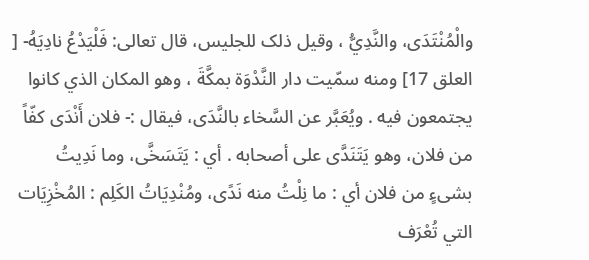والْمُنْتَدَى، والنَّدِيُّ ، وقیل ذلک للجلیس، قال تعالی: فَلْيَدْعُ نادِيَهُ- [ العلق 17] ومنه سمّيت دار النَّدْوَة بمكَّةَ ، وهو المکان الذي کانوا يجتمعون فيه . ويُعَبَّر عن السَّخاء بالنَّدَى، فيقال :- فلان أَنْدَى كفّاً من فلان، وهو يَتَنَدَّى علی أصحابه . أي : يَتَسَخَّى، وما نَدِيتُ بشیءٍ من فلان أي : ما نِلْتُ منه نَدًى، ومُنْدِيَاتُ الكَلِم : المُخْزِيَات التي تُعْرَف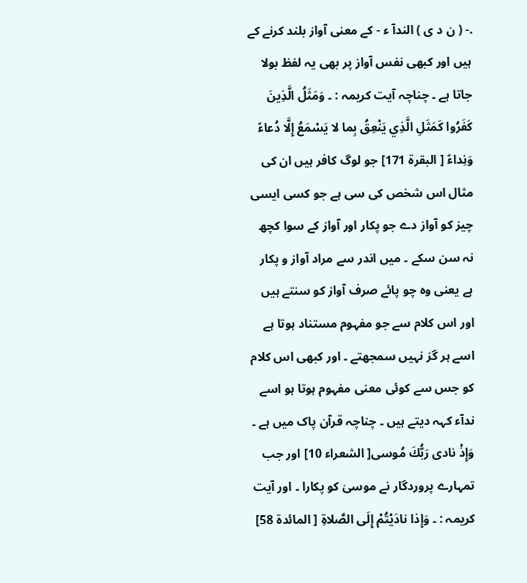.- ( ن د ی ) الندآ ء - کے معنی آواز بلند کرنے کے ہیں اور کبھی نفس آواز پر بھی یہ لفظ بولا جاتا ہے ۔ چناچہ آیت کریمہ : ۔ وَمَثَلُ الَّذِينَ كَفَرُوا كَمَثَلِ الَّذِي يَنْعِقُ بِما لا يَسْمَعُ إِلَّا دُعاءً وَنِداءً [ البقرة 171] جو لوگ کافر ہیں ان کی مثال اس شخص کی سی ہے جو کسی ایسی چیز کو آواز دے جو پکار اور آواز کے سوا کچھ نہ سن سکے ۔ میں اندر سے مراد آواز و پکار ہے یعنی وہ چو پائے صرف آواز کو سنتے ہیں اور اس کلام سے جو مفہوم مستناد ہوتا ہے اسے ہر گز نہیں سمجھتے ۔ اور کبھی اس کلام کو جس سے کوئی معنی مفہوم ہوتا ہو اسے ندآء کہہ دیتے ہیں ۔ چناچہ قرآن پاک میں ہے ۔ وَإِذْ نادی رَبُّكَ مُوسی[ الشعراء 10] اور جب تمہارے پروردگار نے موسیٰ کو پکارا ۔ اور آیت کریمہ : ۔ وَإِذا نادَيْتُمْ إِلَى الصَّلاةِ [ المائدة 58]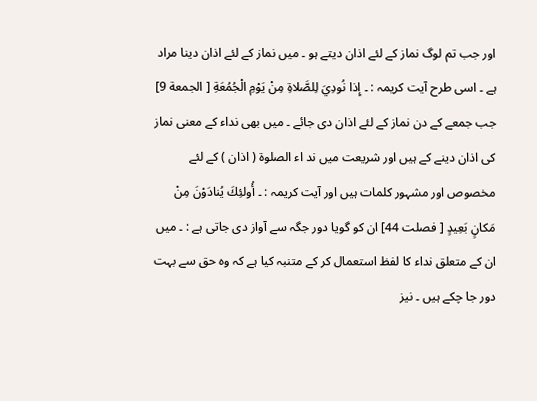اور جب تم لوگ نماز کے لئے اذان دیتے ہو ۔ میں نماز کے لئے اذان دینا مراد ہے ۔ اسی طرح آیت کریمہ : ۔ إِذا نُودِيَ لِلصَّلاةِ مِنْ يَوْمِ الْجُمُعَةِ [ الجمعة 9] جب جمعے کے دن نماز کے لئے اذان دی جائے ۔ میں بھی نداء کے معنی نماز کی اذان دینے کے ہیں اور شریعت میں ند اء الصلوۃ ( اذان ) کے لئے مخصوص اور مشہور کلمات ہیں اور آیت کریمہ : ۔ أُولئِكَ يُنادَوْنَ مِنْ مَكانٍ بَعِيدٍ [ فصلت 44] ان کو گویا دور جگہ سے آواز دی جاتی ہے : ۔ میں ان کے متعلق نداء کا لفظ استعمال کر کے متنبہ کیا ہے کہ وہ حق سے بہت دور جا چکے ہیں ۔ نیز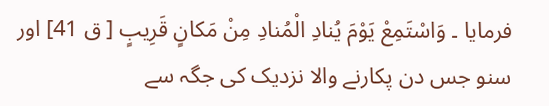فرمایا ۔ وَاسْتَمِعْ يَوْمَ يُنادِ الْمُنادِ مِنْ مَكانٍ قَرِيبٍ [ ق 41] اور سنو جس دن پکارنے والا نزدیک کی جگہ سے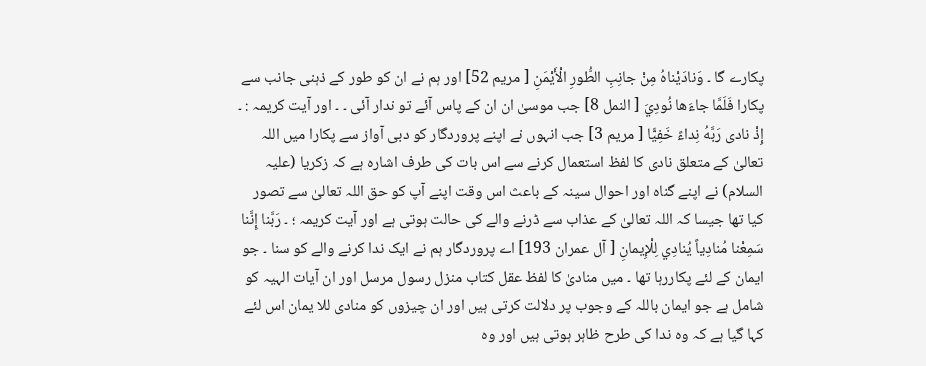پکارے گا ۔ وَنادَيْناهُ مِنْ جانِبِ الطُّورِ الْأَيْمَنِ [ مریم 52] اور ہم نے ان کو طور کے ذہنی جانب سے پکارا فَلَمَّا جاءَها نُودِيَ [ النمل 8] جب موسیٰ ان ان کے پاس آئے تو ندار آئی ۔ ۔ اور آیت کریمہ : ۔ إِذْ نادی رَبَّهُ نِداءً خَفِيًّا [ مریم 3] جب انہوں نے اپنے پروردگار کو دبی آواز سے پکارا میں اللہ تعالیٰ کے متعلق نادی کا لفظ استعمال کرنے سے اس بات کی طرف اشارہ ہے کہ زکریا (علیہ السلام) نے اپنے گناہ اور احوال سینہ کے باعث اس وقت اپنے آپ کو حق اللہ تعالیٰ سے تصور کیا تھا جیسا کہ اللہ تعالیٰ کے عذاب سے ڈرنے والے کی حالت ہوتی ہے اور آیت کریمہ ؛ ۔ رَبَّنا إِنَّنا سَمِعْنا مُنادِياً يُنادِي لِلْإِيمانِ [ آل عمران 193] اے پروردگار ہم نے ایک ندا کرنے والے کو سنا ۔ جو ایمان کے لئے پکاررہا تھا ۔ میں منادیٰ کا لفظ عقل کتاب منزل رسول مرسل اور ان آیات الہیہ کو شامل ہے جو ایمان باللہ کے وجوب پر دلالت کرتی ہیں اور ان چیزوں کو منادی للا یمان اس لئے کہا گیا ہے کہ وہ ندا کی طرح ظاہر ہوتی ہیں اور وہ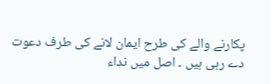پکارنے والے کی طرح ایمان لانے کی طرف دعوت دے رہی ہیں ۔ اصل میں نداء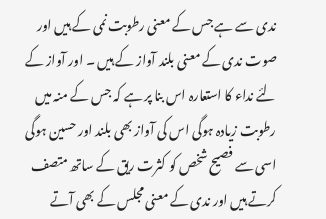ندی سے ہے جس کے معنی رطوبت نمی کے ہیں اور صوت ندی کے معنی بلند آواز کے ہیں ۔ اور آواز کے لئے نداء کا استعارہ اس بنا پر ہے کہ جس کے منہ میں رطوبت زیادہ ہوگی اس کی آواز بھی بلند اور حسین ہوگی اسی سے فصیح شخص کو کثرت ریق کے ساتھ متصف کرتے ہیں اور ندی کے معنی مجلس کے بھی آتے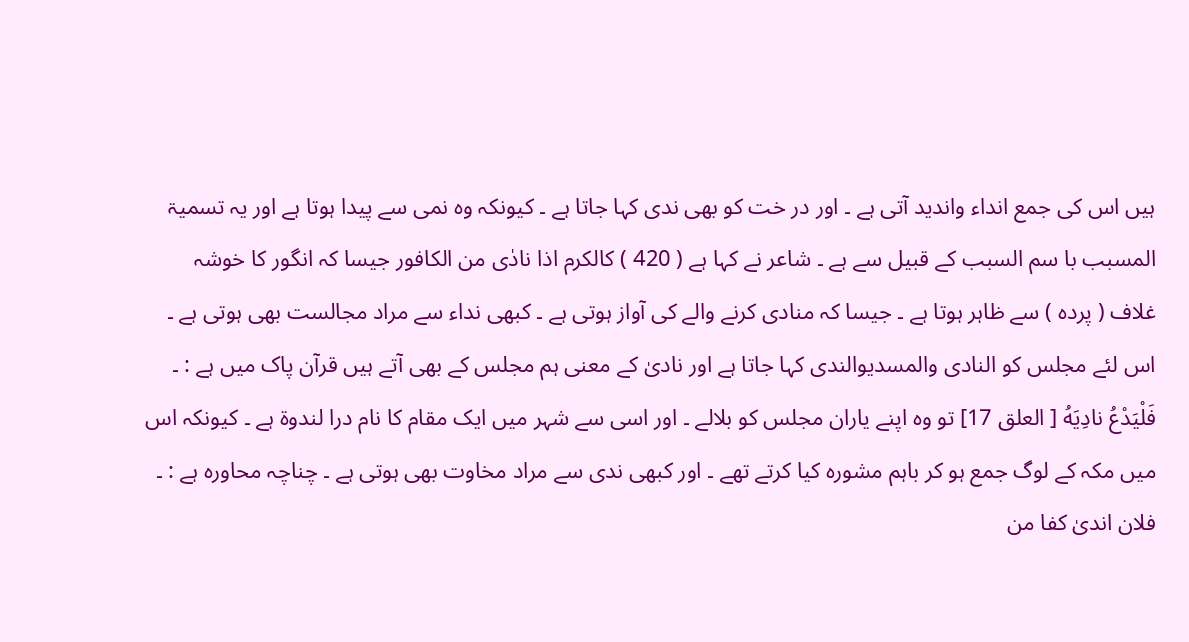ہیں اس کی جمع انداء واندید آتی ہے ۔ اور در خت کو بھی ندی کہا جاتا ہے ۔ کیونکہ وہ نمی سے پیدا ہوتا ہے اور یہ تسمیۃ المسبب با سم السبب کے قبیل سے ہے ۔ شاعر نے کہا ہے ( 420 ) کالکرم اذا نادٰی من الکافور جیسا کہ انگور کا خوشہ غلاف ( پردہ ) سے ظاہر ہوتا ہے ۔ جیسا کہ منادی کرنے والے کی آواز ہوتی ہے ۔ کبھی نداء سے مراد مجالست بھی ہوتی ہے ۔ اس لئے مجلس کو النادی والمسدیوالندی کہا جاتا ہے اور نادیٰ کے معنی ہم مجلس کے بھی آتے ہیں قرآن پاک میں ہے : ۔ فَلْيَدْعُ نادِيَهُ [ العلق 17] تو وہ اپنے یاران مجلس کو بلالے ۔ اور اسی سے شہر میں ایک مقام کا نام درا لندوۃ ہے ۔ کیونکہ اس میں مکہ کے لوگ جمع ہو کر باہم مشورہ کیا کرتے تھے ۔ اور کبھی ندی سے مراد مخاوت بھی ہوتی ہے ۔ چناچہ محاورہ ہے : ۔ فلان اندیٰ کفا من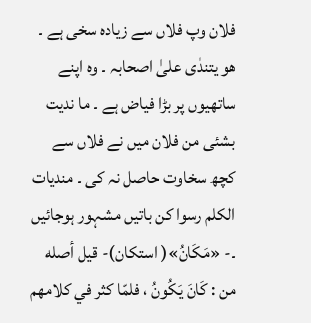فلان وپ فلاں سے زیادہ سخی ہے ۔ ھو یتندٰی علیٰ اصحابہ ۔ وہ اپنے ساتھیوں پر بڑا فیاض ہے ۔ ما ندیت بشئی من فلان میں نے فلاں سے کچھ سخاوت حاصل نہ کی ۔ مندیات الکلم رسوا کن باتیں مشہور ہوجائیں ۔- «مَكَانُ»( استکان)- قيل أصله من : كَانَ يَكُونُ ، فلمّا كثر في کلامهم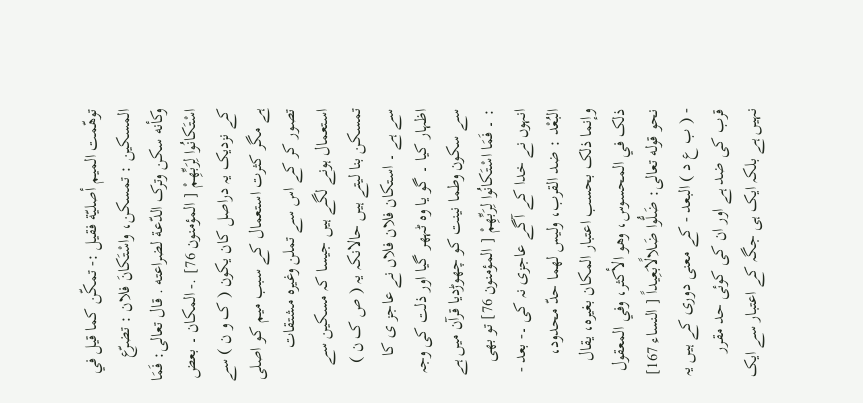توهّمت المیم أصليّة فقیل :- تمكّن كما قيل في المسکين : تمسکن، واسْتَكانَ فلان : تضرّع وكأنه سکن وترک الدّعة لضراعته . قال تعالی: فَمَا اسْتَكانُوا لِرَبِّهِمْ [ المؤمنون 76] .- المکان ۔ بعض کے نزدیک یہ دراصل کان یکون ( ک و ن ) سے ہے مگر کثرت استعمال کے سبب میم کو اصلی تصور کر کے اس سے تملن وغیرہ مشتقات استعمال ہونے لگے ہیں جیسا کہ مسکین سے تمسکن بنا لیتے ہیں حالانکہ یہ ( ص ک ن ) سے ہے ۔ استکان فلان فلاں نے عاجز ی کا اظہار کیا ۔ گو یا وہ ٹہھر گیا اور ذلت کی وجہ سے سکون وطما نینت کو چھوڑدیا قرآن میں ہے : ۔ فَمَا اسْتَكانُوا لِرَبِّهِمْ [ المؤمنون 76] تو بھی انہوں نے خدا کے آگے عاجزی نہ کی ۔- بعد - البُعْد : ضد القرب، ولیس لهما حدّ محدود، وإنما ذلک بحسب اعتبار المکان بغیره، يقال ذلک في المحسوس، وهو الأكثر، وفي المعقول نحو قوله تعالی: ضَلُّوا ضَلالًابَعِيداً [ النساء 167] - ( ب ع د ) البعد - کے معنی دوری کے ہیں یہ قرب کی ضد ہے اور ان کی کوئی حد مقرر نہیں ہے بلکہ ایک ہی جگہ کے اعتبار سے ایک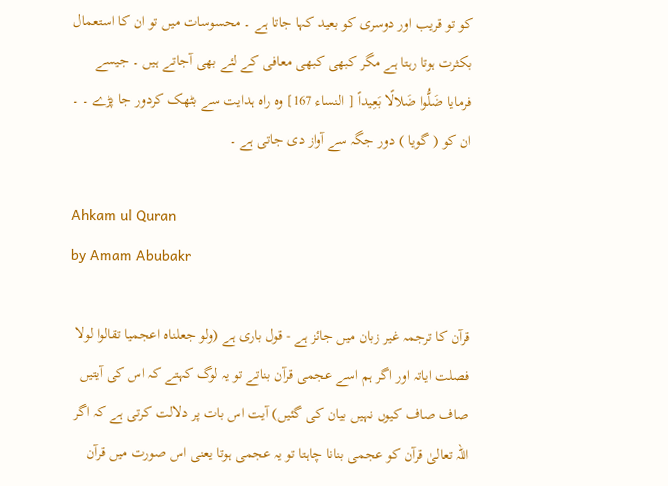کو تو قریب اور دوسری کو بعید کہا جاتا ہے ۔ محسوسات میں تو ان کا استعمال بکثرت ہوتا رہتا ہے مگر کبھی کبھی معافی کے لئے بھی آجاتے ہیں ۔ جیسے فرمایا ضَلُّوا ضَلالًا بَعِيداً [ النساء 167] وہ راہ ہدایت سے بٹھک کردور جا پڑے ۔ ۔ ان کو ( گویا ) دور جگہ سے آواز دی جاتی ہے ۔

Ahkam ul Quran
by Amam Abubakr

قرآن کا ترجمہ غیر زبان میں جائز ہے - قول باری ہے (ولو جعلناہ اعجمیا تقالوا لولا فصلت ایاتہ اور اگر ہم اسے عجمی قرآن بناتے تو یہ لوگ کہتے کہ اس کی آیتیں صاف صاف کیوں نہیں بیان کی گئیں) آیت اس بات پر دلالت کرتی ہے کہ اگر اللہ تعالیٰ قرآن کو عجمی بنانا چاہتا تو یہ عجمی ہوتا یعنی اس صورت میں قرآن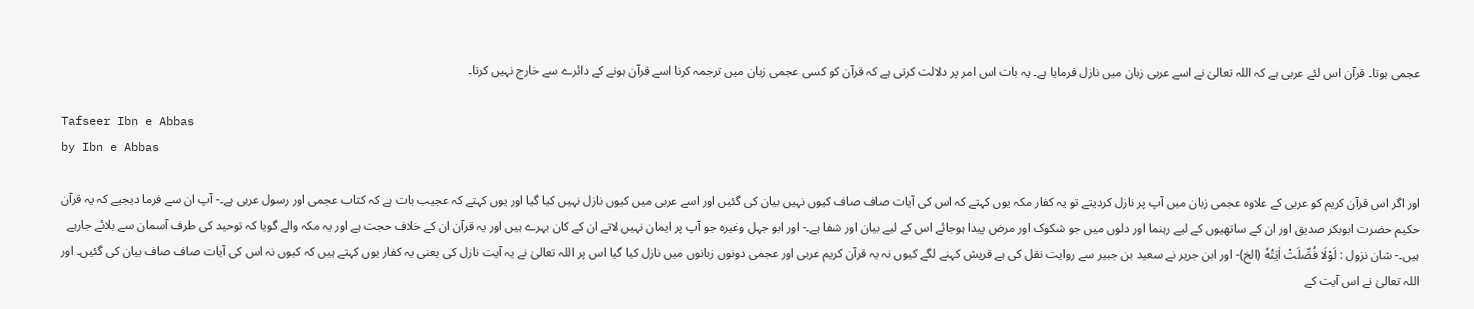عجمی ہوتا۔ قرآن اس لئے عربی ہے کہ اللہ تعالیٰ نے اسے عربی زبان میں نازل فرمایا ہے۔ یہ بات اس امر پر دلالت کرتی ہے کہ قرآن کو کسی عجمی زبان میں ترجمہ کرنا اسے قرآن ہونے کے دائرے سے خارج نہیں کرتا۔

Tafseer Ibn e Abbas
by Ibn e Abbas

اور اگر اس قرآن کریم کو عربی کے علاوہ عجمی زبان میں آپ پر نازل کردیتے تو یہ کفار مکہ یوں کہتے کہ اس کی آیات صاف صاف کیوں نہیں بیان کی گئیں اور اسے عربی میں کیوں نازل نہیں کیا گیا اور یوں کہتے کہ عجیب بات ہے کہ کتاب عجمی اور رسول عربی ہے۔- آپ ان سے فرما دیجیے کہ یہ قرآن حکیم حضرت ابوبکر صدیق اور ان کے ساتھیوں کے لیے رہنما اور دلوں میں جو شکوک اور مرض پیدا ہوجائے اس کے لیے بیان اور شفا ہے۔- اور ابو جہل وغیرہ جو آپ پر ایمان نہیں لاتے ان کے کان بہرے ہیں اور یہ قرآن ان کے خلاف حجت ہے اور یہ مکہ والے گویا کہ توحید کی طرف آسمان سے بلائے جارہے ہیں۔- شان نزول : لَوْلَا فُصِّلَتْ اٰيٰتُهٗ (الخ)- اور ابن جریر نے سعید بن جبیر سے روایت نقل کی ہے قریش کہنے لگے کیوں نہ یہ قرآن کریم عربی اور عجمی دونوں زبانوں میں نازل کیا گیا اس پر اللہ تعالیٰ نے یہ آیت نازل کی یعنی یہ کفار یوں کہتے ہیں کہ کیوں نہ اس کی آیات صاف صاف بیان کی گئیں۔ اور اللہ تعالیٰ نے اس آیت کے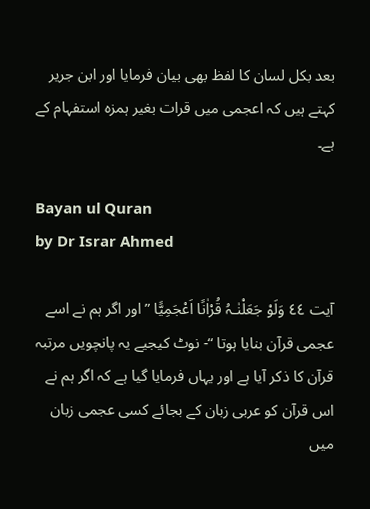بعد بکل لسان کا لفظ بھی بیان فرمایا اور ابن جریر کہتے ہیں کہ اعجمی میں قرات بغیر ہمزہ استفہام کے ہے۔

Bayan ul Quran
by Dr Israr Ahmed

آیت ٤٤ وَلَوْ جَعَلْنٰـہُ قُرْاٰنًا اَعْجَمِیًّا ” اور اگر ہم نے اسے عجمی قرآن بنایا ہوتا “- نوٹ کیجیے یہ پانچویں مرتبہ قرآن کا ذکر آیا ہے اور یہاں فرمایا گیا ہے کہ اگر ہم نے اس قرآن کو عربی زبان کے بجائے کسی عجمی زبان میں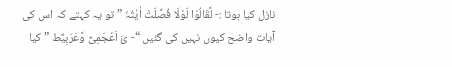نازل کیا ہوتا :- لَّقَالُوْا لَوْلَا فُصِّلَتْ اٰیٰتُہٗ ” تو یہ کہتے کہ اس کی آیات واضح کیوں نہیں کی گئیں “- ئَ اَعْجَمِیٌّ وَّعَرَبِیٌّط ” کیا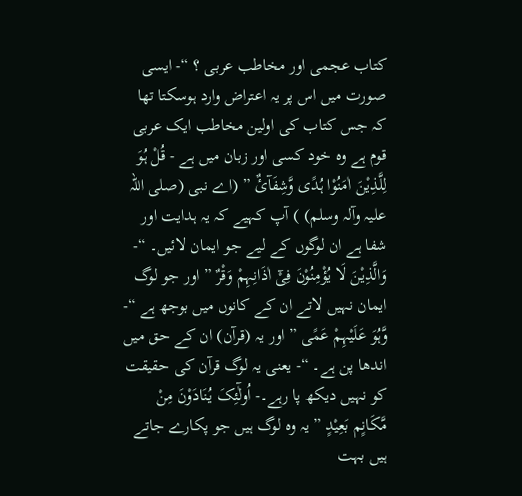کتاب عجمی اور مخاطب عربی ؟ “- ایسی صورت میں اس پر یہ اعتراض وارد ہوسکتا تھا کہ جس کتاب کی اولین مخاطب ایک عربی قوم ہے وہ خود کسی اور زبان میں ہے - قُلْ ہُوَ لِلَّذِیْنَ اٰمَنُوْا ہُدًی وَّشِفَآئٌ ” (اے نبی (صلی اللہ علیہ وآلہ وسلم) ) آپ کہیے کہ یہ ہدایت اور شفا ہے ان لوگوں کے لیے جو ایمان لائیں۔ “- وَالَّذِیْنَ لَا یُؤْمِنُوْنَ فِیْٓ اٰذَانِہِمْ وَقْرٌ ” اور جو لوگ ایمان نہیں لاتے ان کے کانوں میں بوجھ ہے “- وَّہُوَ عَلَیْہِمْ عَمًی ” اور یہ (قرآن) ان کے حق میں اندھا پن ہے۔ “- یعنی یہ لوگ قرآن کی حقیقت کو نہیں دیکھ پا رہے۔- اُولٰٓئِکَ یُنَادَوْنَ مِنْ مَّکَانٍم بَعِیْدٍ ” یہ وہ لوگ ہیں جو پکارے جاتے ہیں بہت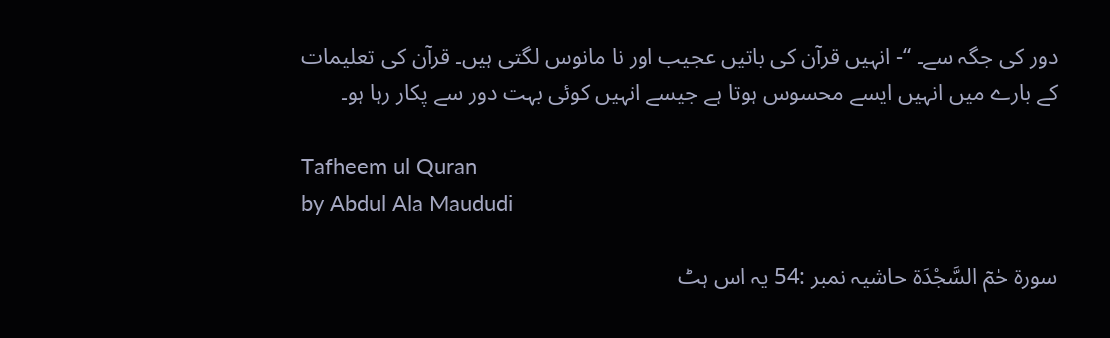دور کی جگہ سے۔ “- انہیں قرآن کی باتیں عجیب اور نا مانوس لگتی ہیں۔ قرآن کی تعلیمات کے بارے میں انہیں ایسے محسوس ہوتا ہے جیسے انہیں کوئی بہت دور سے پکار رہا ہو۔

Tafheem ul Quran
by Abdul Ala Maududi

سورة حٰمٓ السَّجْدَة حاشیہ نمبر :54 یہ اس ہٹ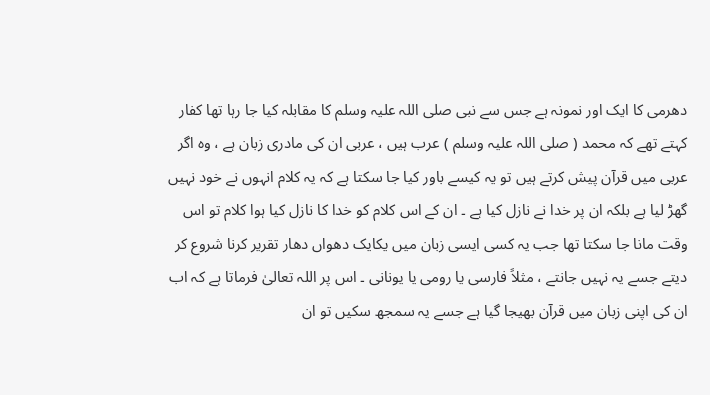دھرمی کا ایک اور نمونہ ہے جس سے نبی صلی اللہ علیہ وسلم کا مقابلہ کیا جا رہا تھا کفار کہتے تھے کہ محمد ( صلی اللہ علیہ وسلم ) عرب ہیں ، عربی ان کی مادری زبان ہے ، وہ اگر عربی میں قرآن پیش کرتے ہیں تو یہ کیسے باور کیا جا سکتا ہے کہ یہ کلام انہوں نے خود نہیں گھڑ لیا ہے بلکہ ان پر خدا نے نازل کیا ہے ۔ ان کے اس کلام کو خدا کا نازل کیا ہوا کلام تو اس وقت مانا جا سکتا تھا جب یہ کسی ایسی زبان میں یکایک دھواں دھار تقریر کرنا شروع کر دیتے جسے یہ نہیں جانتے ، مثلاً فارسی یا رومی یا یونانی ۔ اس پر اللہ تعالیٰ فرماتا ہے کہ اب ان کی اپنی زبان میں قرآن بھیجا گیا ہے جسے یہ سمجھ سکیں تو ان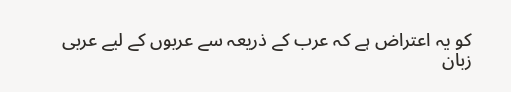کو یہ اعتراض ہے کہ عرب کے ذریعہ سے عربوں کے لیے عربی زبان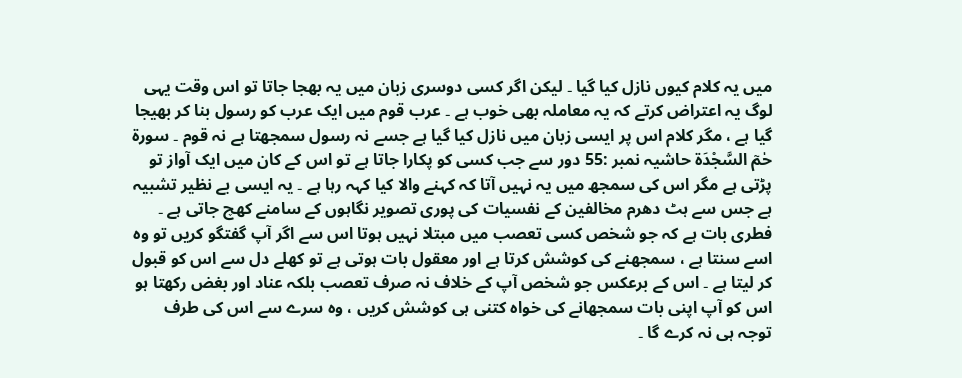میں یہ کلام کیوں نازل کیا گیا ۔ لیکن اگر کسی دوسری زبان میں یہ بھجا جاتا تو اس وقت یہی لوگ یہ اعتراض کرتے کہ یہ معاملہ بھی خوب ہے ۔ عرب قوم میں ایک عرب کو رسول بنا کر بھیجا گیا ہے ، مگر کلام اس پر ایسی زبان میں نازل کیا گیا ہے جسے نہ رسول سمجھتا ہے نہ قوم ۔ سورة حٰمٓ السَّجْدَة حاشیہ نمبر :55 دور سے جب کسی کو پکارا جاتا ہے تو اس کے کان میں ایک آواز تو پڑتی ہے مگر اس کی سمجھ میں یہ نہیں آتا کہ کہنے والا کیا کہہ رہا ہے ۔ یہ ایسی بے نظیر تشبیہ ہے جس سے ہٹ دھرم مخالفین کے نفسیات کی پوری تصویر نگاہوں کے سامنے کھچ جاتی ہے ۔ فطری بات ہے کہ جو شخص کسی تعصب میں مبتلا نہیں ہوتا اس سے اگر آپ گفتگو کریں تو وہ اسے سنتا ہے ، سمجھنے کی کوشش کرتا ہے اور معقول بات ہوتی ہے تو کھلے دل سے اس کو قبول کر لیتا ہے ۔ اس کے برعکس جو شخص آپ کے خلاف نہ صرف تعصب بلکہ عناد اور بغض رکھتا ہو اس کو آپ اپنی بات سمجھانے کی خواہ کتنی ہی کوشش کریں ، وہ سرے سے اس کی طرف توجہ ہی نہ کرے گا ۔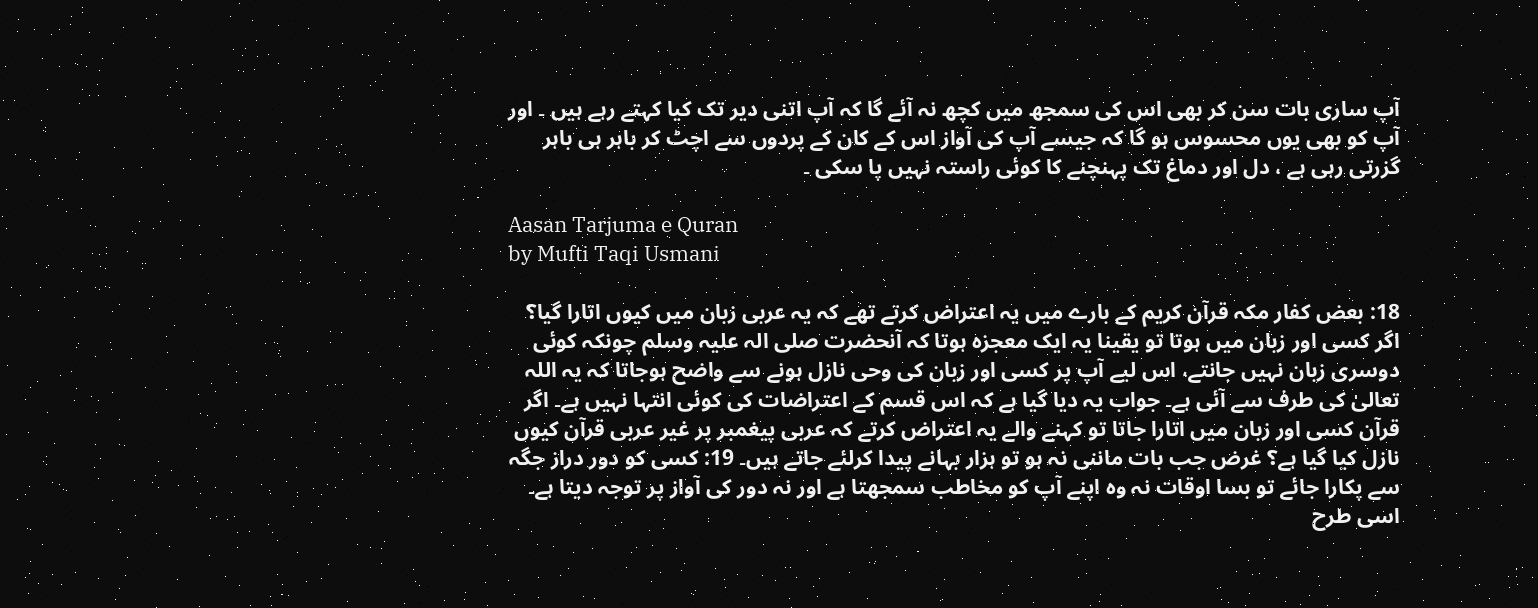آپ ساری بات سن کر بھی اس کی سمجھ میں کچھ نہ آئے گا کہ آپ اتنی دیر تک کیا کہتے رہے ہیں ۔ اور آپ کو بھی یوں محسوس ہو گا کہ جیسے آپ کی آواز اس کے کان کے پردوں سے اچٹ کر باہر ہی باہر گزرتی رہی ہے ، دل اور دماغ تک پہنچنے کا کوئی راستہ نہیں پا سکی ۔

Aasan Tarjuma e Quran
by Mufti Taqi Usmani

18: بعض کفار مکہ قرآن کریم کے بارے میں یہ اعتراض کرتے تھے کہ یہ عربی زبان میں کیوں اتارا گیا؟ اگر کسی اور زبان میں ہوتا تو یقینا یہ ایک معجزہ ہوتا کہ آنحضرت صلی الہ علیہ وسلم چونکہ کوئی دوسری زبان نہیں جانتے، اس لیے آپ پر کسی اور زبان کی وحی نازل ہونے سے واضح ہوجاتا کہ یہ اللہ تعالیٰ کی طرف سے آئی ہے۔ جواب یہ دیا گیا ہے کہ اس قسم کے اعتراضات کی کوئی انتہا نہیں ہے۔ اگر قرآن کسی اور زبان میں اتارا جاتا تو کہنے والے یہ اعتراض کرتے کہ عربی پیغمبر پر غیر عربی قرآن کیوں نازل کیا گیا ہے؟ غرض جب بات ماننی نہ ہو تو ہزار بہانے پیدا کرلئے جاتے ہیں۔ 19: کسی کو دور دراز جگہ سے پکارا جائے تو بسا اوقات نہ وہ اپنے آپ کو مخاطب سمجھتا ہے اور نہ دور کی آواز پر توجہ دیتا ہے۔ اسی طرح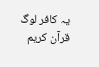یہ کافر لوگ قرآن کریم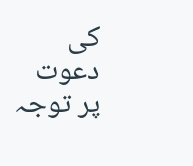کی دعوت پر توجہ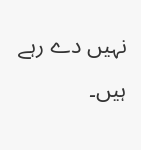نہیں دے رہے ہیں۔